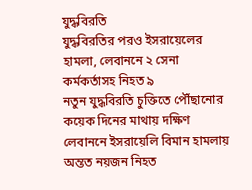যুদ্ধবিরতি
যুদ্ধবিরতির পরও ইসরায়েলের হামলা, লেবাননে ২ সেনা কর্মকর্তাসহ নিহত ৯
নতুন যুদ্ধবিরতি চুক্তিতে পৌঁছানোর কয়েক দিনের মাথায় দক্ষিণ লেবাননে ইসরায়েলি বিমান হামলায় অন্তত নয়জন নিহত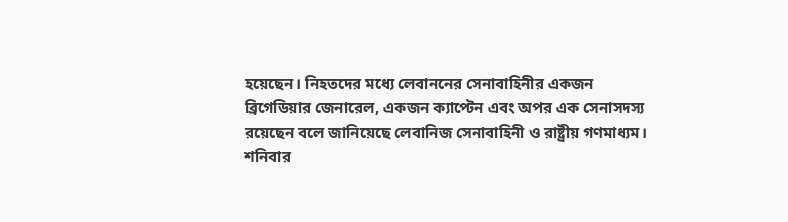হয়েছেন। নিহতদের মধ্যে লেবাননের সেনাবাহিনীর একজন ব্রিগেডিয়ার জেনারেল, একজন ক্যাপ্টেন এবং অপর এক সেনাসদস্য রয়েছেন বলে জানিয়েছে লেবানিজ সেনাবাহিনী ও রাষ্ট্রীয় গণমাধ্যম।
শনিবার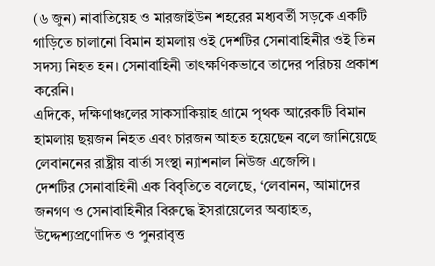(৬ জুন) নাবাতিয়েহ ও মারজাইউন শহরের মধ্যবর্তী সড়কে একটি গাড়িতে চালানো বিমান হামলায় ওই দেশটির সেনাবাহিনীর ওই তিন সদস্য নিহত হন। সেনাবাহিনী তাৎক্ষণিকভাবে তাদের পরিচয় প্রকাশ করেনি।
এদিকে, দক্ষিণাঞ্চলের সাকসাকিয়াহ গ্রামে পৃথক আরেকটি বিমান হামলায় ছয়জন নিহত এবং চারজন আহত হয়েছেন বলে জানিয়েছে লেবাননের রাষ্ট্রীয় বার্তা সংস্থা ন্যাশনাল নিউজ এজেন্সি।
দেশটির সেনাবাহিনী এক বিবৃতিতে বলেছে, ‘লেবানন, আমাদের জনগণ ও সেনাবাহিনীর বিরুদ্ধে ইসরায়েলের অব্যাহত, উদ্দেশ্যপ্রণোদিত ও পুনরাবৃত্ত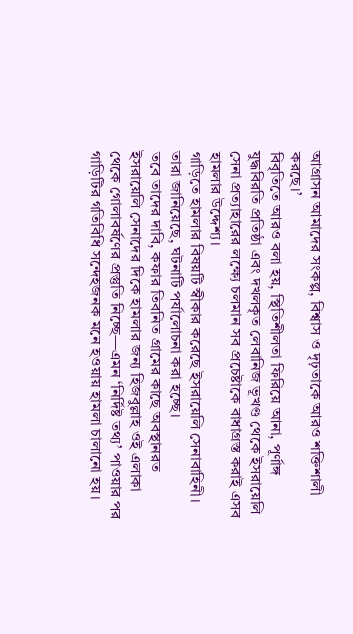আগ্রাসন আমাদের সংকল্প, বিশ্বাস ও দৃঢ়তাকে আরও শক্তিশালী করছে।’
বিবৃতিতে আরও বলা হয়, স্থিতিশীলতা ফিরিয়ে আনা, পূর্ণাঙ্গ যুদ্ধবিরতি প্রতিষ্ঠা এবং দখলকৃত লেবানিজ ভূখণ্ড থেকে ইসরায়েলি সেনা প্রত্যাহারের লক্ষ্যে চলমান সব প্রচেষ্টাকে বাধাগ্রস্ত করাই এসব হামলার উদ্দেশ্য।
গাড়িতে হামলার বিষয়টি স্বীকার করেছে ইসরায়েলি সেনাবাহিনী। তারা জানিয়েছে, ঘটনাটি পর্যালোচনা করা হচ্ছে।
তবে তাদের দাবি, কফার তিবনিত গ্রামের কাছে অবস্থানরত ইসরায়েলি সেনাদের দিকে হামলার জন্য হিজবুল্লাহ ওই এলাকা থেকে গোলাবর্ষণের প্রস্তুতি নিচ্ছে—এমন ‘নির্দিষ্ট তথ্য’ পাওয়ার পর গাড়িটির গতিবিধি সন্দেহজনক মনে হওয়ায় হামলা চালানো হয়।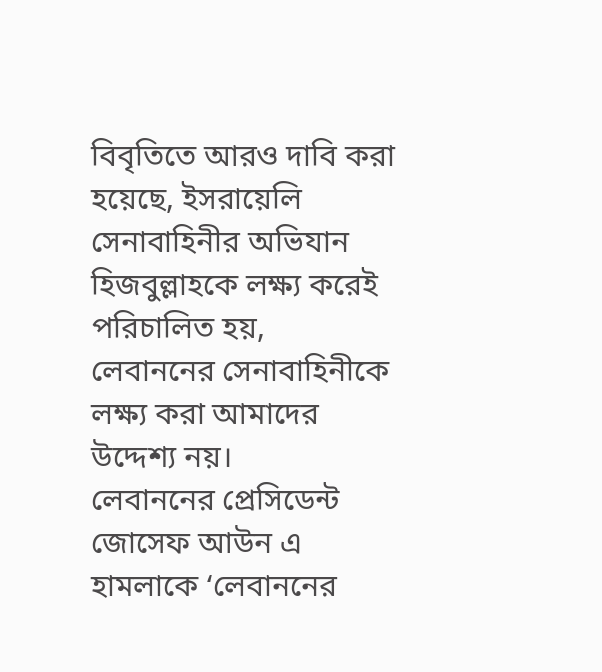বিবৃতিতে আরও দাবি করা হয়েছে, ইসরায়েলি সেনাবাহিনীর অভিযান হিজবুল্লাহকে লক্ষ্য করেই পরিচালিত হয়, লেবাননের সেনাবাহিনীকে লক্ষ্য করা আমাদের উদ্দেশ্য নয়।
লেবাননের প্রেসিডেন্ট জোসেফ আউন এ হামলাকে ‘লেবাননের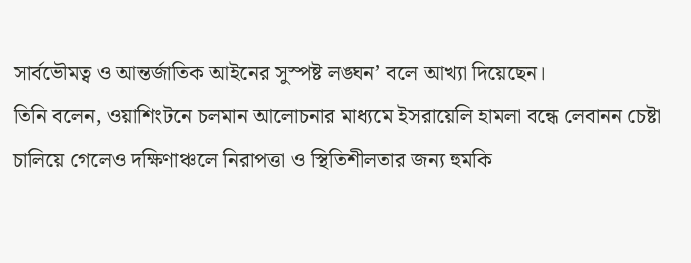সার্বভৌমত্ব ও আন্তর্জাতিক আইনের সুস্পষ্ট লঙ্ঘন’ বলে আখ্যা দিয়েছেন।
তিনি বলেন, ওয়াশিংটনে চলমান আলোচনার মাধ্যমে ইসরায়েলি হামলা বন্ধে লেবানন চেষ্টা চালিয়ে গেলেও দক্ষিণাঞ্চলে নিরাপত্তা ও স্থিতিশীলতার জন্য হুমকি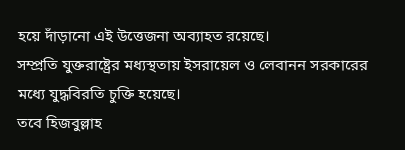হয়ে দাঁড়ানো এই উত্তেজনা অব্যাহত রয়েছে।
সম্প্রতি যুক্তরাষ্ট্রের মধ্যস্থতায় ইসরায়েল ও লেবানন সরকারের মধ্যে যুদ্ধবিরতি চুক্তি হয়েছে।
তবে হিজবুল্লাহ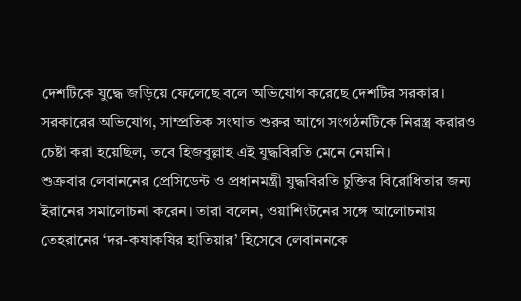দেশটিকে যুদ্ধে জড়িয়ে ফেলেছে বলে অভিযোগ করেছে দেশটির সরকার। সরকারের অভিযোগ, সাম্প্রতিক সংঘাত শুরুর আগে সংগঠনটিকে নিরস্ত্র করারও চেষ্টা করা হয়েছিল, তবে হিজবুল্লাহ এই যুদ্ধবিরতি মেনে নেয়নি।
শুক্রবার লেবাননের প্রেসিডেন্ট ও প্রধানমন্ত্রী যুদ্ধবিরতি চুক্তির বিরোধিতার জন্য ইরানের সমালোচনা করেন। তারা বলেন, ওয়াশিংটনের সঙ্গে আলোচনায় তেহরানের ‘দর-কষাকষির হাতিয়ার’ হিসেবে লেবাননকে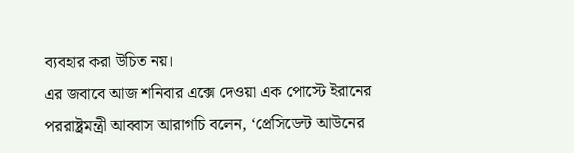ব্যবহার করা উচিত নয়।
এর জবাবে আজ শনিবার এক্সে দেওয়া এক পোস্টে ইরানের পররাষ্ট্রমন্ত্রী আব্বাস আরাগচি বলেন, ‘প্রেসিডেন্ট আউনের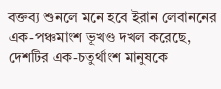বক্তব্য শুনলে মনে হবে ইরান লেবাননের এক-পঞ্চমাংশ ভূখণ্ড দখল করেছে, দেশটির এক-চতুর্থাংশ মানুষকে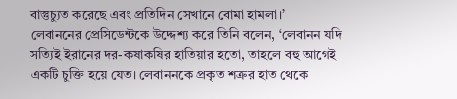বাস্তুচ্যুত করেছে এবং প্রতিদিন সেখানে বোমা হামলা।’
লেবাননের প্রেসিডেন্টকে উদ্দেশ্য করে তিনি বলেন, ‘লেবানন যদি সত্যিই ইরানের দর-কষাকষির হাতিয়ার হতো, তাহলে বহু আগেই একটি চুক্তি হয়ে যেত। লেবাননকে প্রকৃত শত্রুর হাত থেকে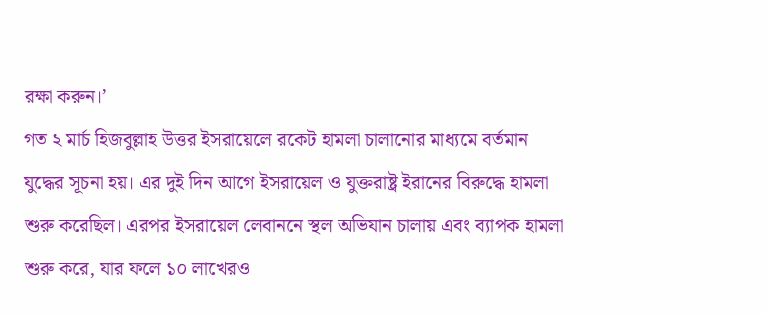রক্ষা করুন।’
গত ২ মার্চ হিজবুল্লাহ উত্তর ইসরায়েলে রকেট হামলা চালানোর মাধ্যমে বর্তমান যুদ্ধের সূচনা হয়। এর দুই দিন আগে ইসরায়েল ও যুক্তরাষ্ট্র ইরানের বিরুদ্ধে হামলা শুরু করেছিল। এরপর ইসরায়েল লেবাননে স্থল অভিযান চালায় এবং ব্যাপক হামলা শুরু করে, যার ফলে ১০ লাখেরও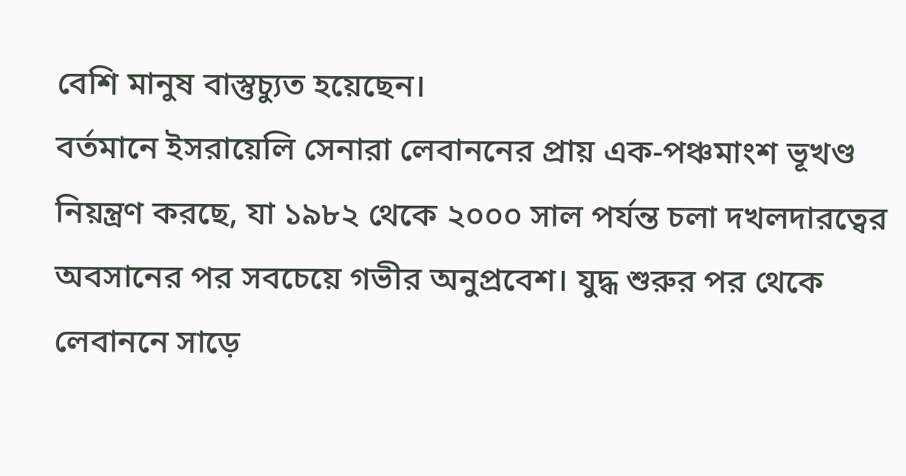বেশি মানুষ বাস্তুচ্যুত হয়েছেন।
বর্তমানে ইসরায়েলি সেনারা লেবাননের প্রায় এক-পঞ্চমাংশ ভূখণ্ড নিয়ন্ত্রণ করছে, যা ১৯৮২ থেকে ২০০০ সাল পর্যন্ত চলা দখলদারত্বের অবসানের পর সবচেয়ে গভীর অনুপ্রবেশ। যুদ্ধ শুরুর পর থেকে লেবাননে সাড়ে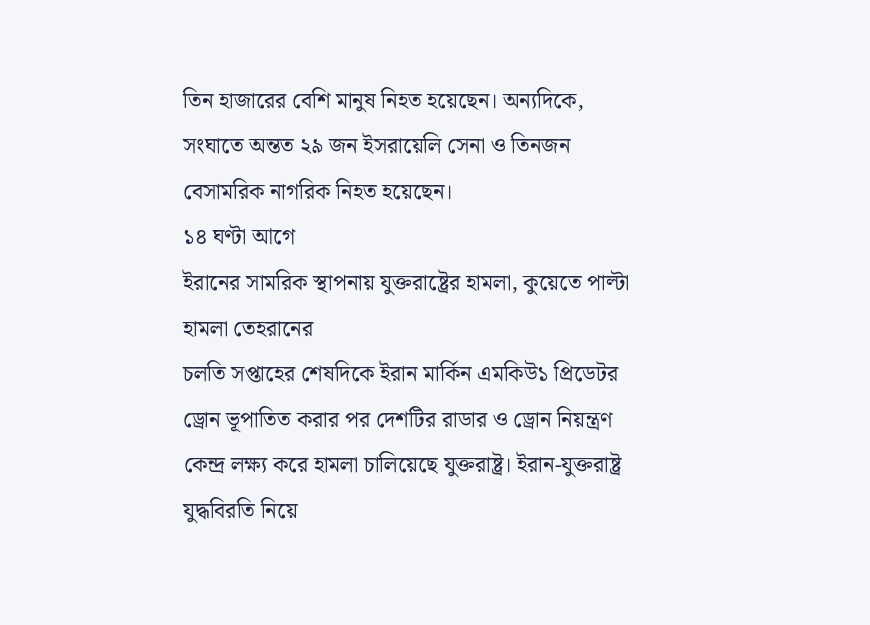তিন হাজারের বেশি মানুষ নিহত হয়েছেন। অন্যদিকে, সংঘাতে অন্তত ২৯ জন ইসরায়েলি সেনা ও তিনজন বেসামরিক নাগরিক নিহত হয়েছেন।
১৪ ঘণ্টা আগে
ইরানের সামরিক স্থাপনায় যুক্তরাষ্ট্রের হামলা, কুয়েতে পাল্টা হামলা তেহরানের
চলতি সপ্তাহের শেষদিকে ইরান মার্কিন এমকিউ১ প্রিডেটর ড্রোন ভূপাতিত করার পর দেশটির রাডার ও ড্রোন নিয়ন্ত্রণ কেন্দ্র লক্ষ্য করে হামলা চালিয়েছে যুক্তরাষ্ট্র। ইরান-যুক্তরাষ্ট্র যুদ্ধবিরতি নিয়ে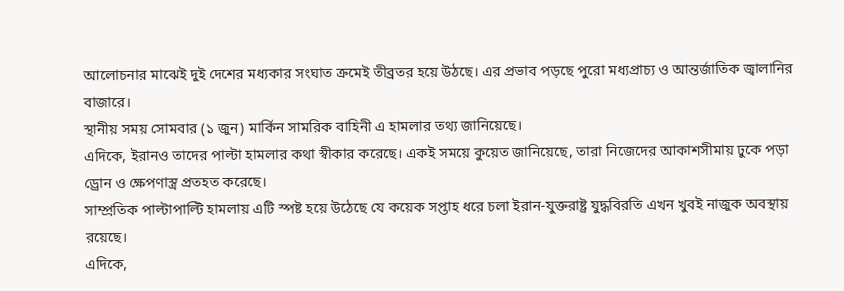আলোচনার মাঝেই দুই দেশের মধ্যকার সংঘাত ক্রমেই তীব্রতর হয়ে উঠছে। এর প্রভাব পড়ছে পুরো মধ্যপ্রাচ্য ও আন্তর্জাতিক জ্বালানির বাজারে।
স্থানীয় সময় সোমবার (১ জুন) মার্কিন সামরিক বাহিনী এ হামলার তথ্য জানিয়েছে।
এদিকে, ইরানও তাদের পাল্টা হামলার কথা স্বীকার করেছে। একই সময়ে কুয়েত জানিয়েছে, তারা নিজেদের আকাশসীমায় ঢুকে পড়া ড্রোন ও ক্ষেপণাস্ত্র প্রতহত করেছে।
সাম্প্রতিক পাল্টাপাল্টি হামলায় এটি স্পষ্ট হয়ে উঠেছে যে কয়েক সপ্তাহ ধরে চলা ইরান-যুক্তরাষ্ট্র যুদ্ধবিরতি এখন খুবই নাজুক অবস্থায় রয়েছে।
এদিকে,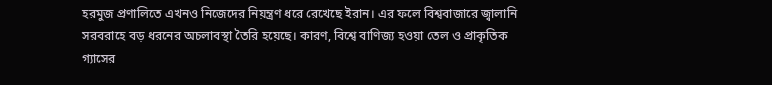হরমুজ প্রণালিতে এখনও নিজেদের নিয়ন্ত্রণ ধরে রেখেছে ইরান। এর ফলে বিশ্ববাজারে জ্বালানি সরবরাহে বড় ধরনের অচলাবস্থা তৈরি হয়েছে। কারণ, বিশ্বে বাণিজ্য হওয়া তেল ও প্রাকৃতিক গ্যাসের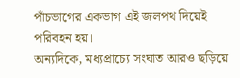পাঁচভাগের একভাগ এই জলপথ দিয়েই পরিবহন হয়।
অন্যদিকে, মধ্যপ্রাচ্যে সংঘাত আরও ছড়িয়ে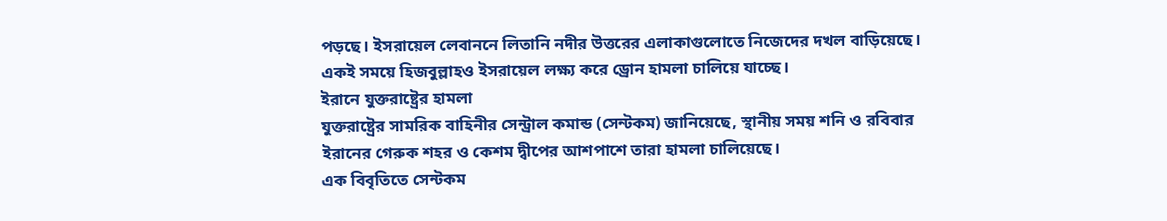পড়ছে। ইসরায়েল লেবাননে লিতানি নদীর উত্তরের এলাকাগুলোতে নিজেদের দখল বাড়িয়েছে। একই সময়ে হিজবুল্লাহও ইসরায়েল লক্ষ্য করে ড্রোন হামলা চালিয়ে যাচ্ছে।
ইরানে যুক্তরাষ্ট্রের হামলা
যুক্তরাষ্ট্রের সামরিক বাহিনীর সেন্ট্রাল কমান্ড (সেন্টকম) জানিয়েছে, স্থানীয় সময় শনি ও রবিবার ইরানের গেরুক শহর ও কেশম দ্বীপের আশপাশে তারা হামলা চালিয়েছে।
এক বিবৃতিতে সেন্টকম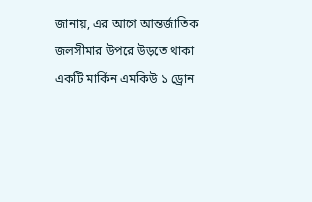জানায়, এর আগে আন্তর্জাতিক জলসীমার উপরে উড়তে থাকা একটি মার্কিন এমকিউ ১ ড্রোন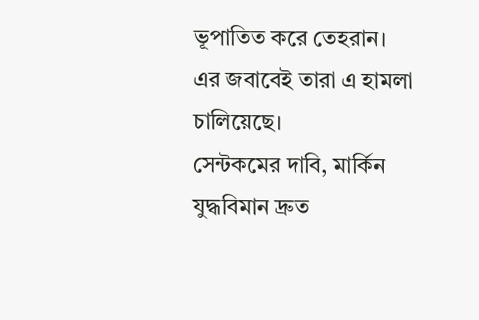ভূপাতিত করে তেহরান। এর জবাবেই তারা এ হামলা চালিয়েছে।
সেন্টকমের দাবি, মার্কিন যুদ্ধবিমান দ্রুত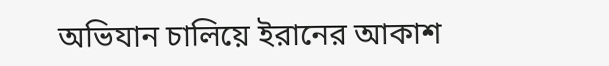অভিযান চালিয়ে ইরানের আকাশ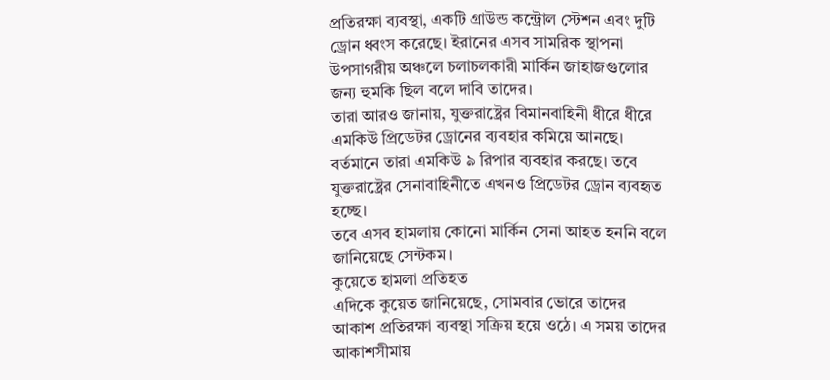প্রতিরক্ষা ব্যবস্থা, একটি গ্রাউন্ড কন্ট্রোল স্টেশন এবং দুটি ড্রোন ধ্বংস করেছে। ইরানের এসব সামরিক স্থাপনা উপসাগরীয় অঞ্চলে চলাচলকারী মার্কিন জাহাজগুলোর জন্য হুমকি ছিল বলে দাবি তাদের।
তারা আরও জানায়, যুক্তরাষ্ট্রের বিমানবাহিনী ধীরে ধীরে এমকিউ প্রিডেটর ড্রোনের ব্যবহার কমিয়ে আনছে। বর্তমানে তারা এমকিউ ৯ রিপার ব্যবহার করছে। তবে যুক্তরাষ্ট্রের সেনাবাহিনীতে এখনও প্রিডেটর ড্রোন ব্যবহৃত হচ্ছে।
তবে এসব হামলায় কোনো মার্কিন সেনা আহত হননি বলে জানিয়েছে সেন্টকম।
কুয়েতে হামলা প্রতিহত
এদিকে কুয়েত জানিয়েছে, সোমবার ভোরে তাদের আকাশ প্রতিরক্ষা ব্যবস্থা সক্রিয় হয়ে ওঠে। এ সময় তাদের আকাশসীমায়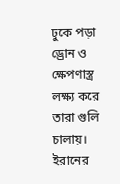ঢুকে পড়া ড্রোন ও ক্ষেপণাস্ত্র লক্ষ্য করে তারা গুলি চালায়।
ইরানের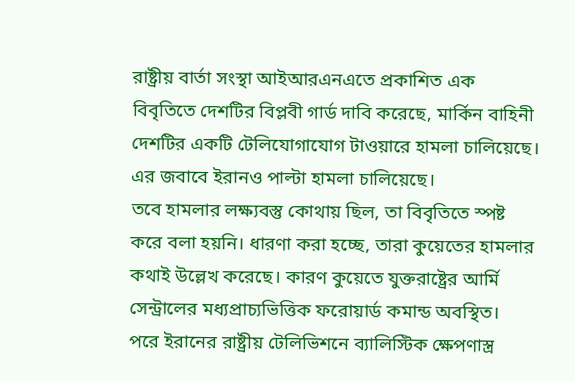রাষ্ট্রীয় বার্তা সংস্থা আইআরএনএতে প্রকাশিত এক বিবৃতিতে দেশটির বিপ্লবী গার্ড দাবি করেছে, মার্কিন বাহিনী দেশটির একটি টেলিযোগাযোগ টাওয়ারে হামলা চালিয়েছে। এর জবাবে ইরানও পাল্টা হামলা চালিয়েছে।
তবে হামলার লক্ষ্যবস্তু কোথায় ছিল, তা বিবৃতিতে স্পষ্ট করে বলা হয়নি। ধারণা করা হচ্ছে, তারা কুয়েতের হামলার কথাই উল্লেখ করেছে। কারণ কুয়েতে যুক্তরাষ্ট্রের আর্মি সেন্ট্রালের মধ্যপ্রাচ্যভিত্তিক ফরোয়ার্ড কমান্ড অবস্থিত।
পরে ইরানের রাষ্ট্রীয় টেলিভিশনে ব্যালিস্টিক ক্ষেপণাস্ত্র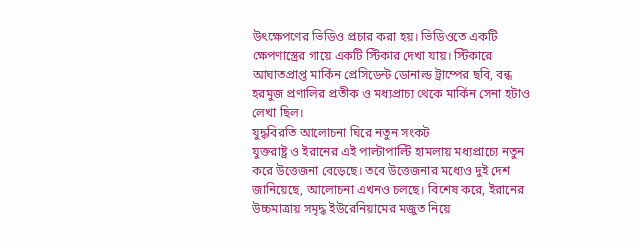উৎক্ষেপণের ভিডিও প্রচার করা হয়। ভিডিওতে একটি ক্ষেপণাস্ত্রের গায়ে একটি স্টিকার দেখা যায়। স্টিকারে আঘাতপ্রাপ্ত মার্কিন প্রেসিডেন্ট ডোনাল্ড ট্রাম্পের ছবি, বন্ধ হরমুজ প্রণালির প্রতীক ও মধ্যপ্রাচ্য থেকে মার্কিন সেনা হটাও লেখা ছিল।
যুদ্ধবিরতি আলোচনা ঘিরে নতুন সংকট
যুক্তরাষ্ট্র ও ইরানের এই পাল্টাপাল্টি হামলায় মধ্যপ্রাচ্যে নতুন করে উত্তেজনা বেড়েছে। তবে উত্তেজনার মধ্যেও দুই দেশ জানিয়েছে, আলোচনা এখনও চলছে। বিশেষ করে, ইরানের উচ্চমাত্রায় সমৃদ্ধ ইউরেনিয়ামের মজুত নিয়ে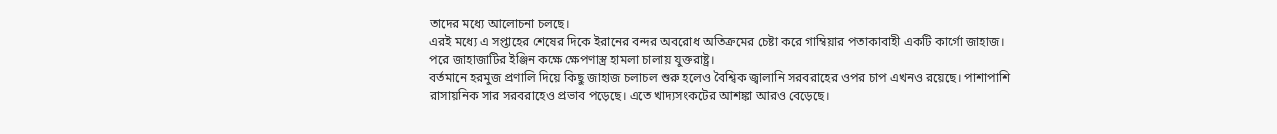তাদের মধ্যে আলোচনা চলছে।
এরই মধ্যে এ সপ্তাহের শেষের দিকে ইরানের বন্দর অবরোধ অতিক্রমের চেষ্টা করে গাম্বিয়ার পতাকাবাহী একটি কার্গো জাহাজ। পরে জাহাজাটির ইঞ্জিন কক্ষে ক্ষেপণাস্ত্র হামলা চালায় যুক্তরাষ্ট্র।
বর্তমানে হরমুজ প্রণালি দিয়ে কিছু জাহাজ চলাচল শুরু হলেও বৈশ্বিক জ্বালানি সরবরাহের ওপর চাপ এখনও রয়েছে। পাশাপাশি রাসায়নিক সার সরবরাহেও প্রভাব পড়েছে। এতে খাদ্যসংকটের আশঙ্কা আরও বেড়েছে।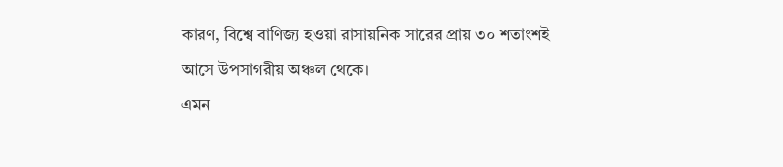কারণ, বিশ্বে বাণিজ্য হওয়া রাসায়নিক সারের প্রায় ৩০ শতাংশই আসে উপসাগরীয় অঞ্চল থেকে।
এমন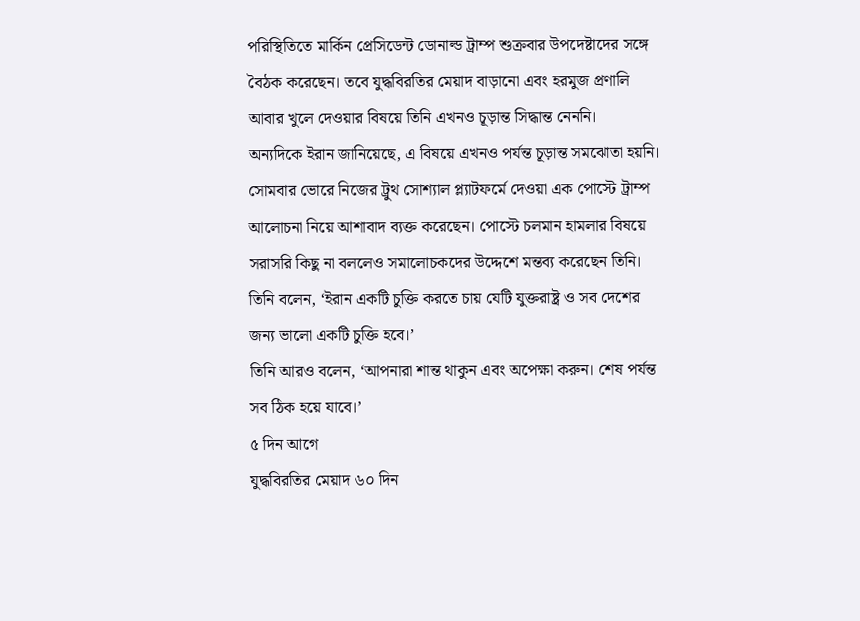পরিস্থিতিতে মার্কিন প্রেসিডেন্ট ডোনাল্ড ট্রাম্প শুক্রবার উপদেষ্টাদের সঙ্গে বৈঠক করেছেন। তবে যুদ্ধবিরতির মেয়াদ বাড়ানো এবং হরমুজ প্রণালি আবার খুলে দেওয়ার বিষয়ে তিনি এখনও চূড়ান্ত সিদ্ধান্ত নেননি।
অন্যদিকে ইরান জানিয়েছে, এ বিষয়ে এখনও পর্যন্ত চূড়ান্ত সমঝোতা হয়নি।
সোমবার ভোরে নিজের ট্রুথ সোশ্যাল প্ল্যাটফর্মে দেওয়া এক পোস্টে ট্রাম্প আলোচনা নিয়ে আশাবাদ ব্যক্ত করেছেন। পোস্টে চলমান হামলার বিষয়ে সরাসরি কিছু না বললেও সমালোচকদের উদ্দেশে মন্তব্য করেছেন তিনি।
তিনি বলেন, ‘ইরান একটি চুক্তি করতে চায় যেটি যুক্তরাষ্ট্র ও সব দেশের জন্য ভালো একটি চুক্তি হবে।’
তিনি আরও বলেন, ‘আপনারা শান্ত থাকুন এবং অপেক্ষা করুন। শেষ পর্যন্ত সব ঠিক হয়ে যাবে।’
৫ দিন আগে
যুদ্ধবিরতির মেয়াদ ৬০ দিন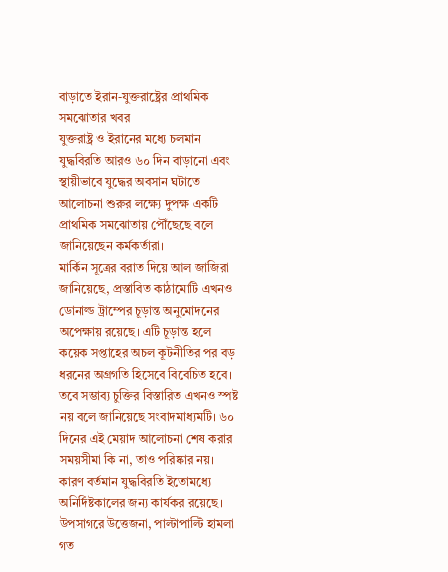বাড়াতে ইরান-যুক্তরাষ্ট্রের প্রাথমিক সমঝোতার খবর
যুক্তরাষ্ট্র ও ইরানের মধ্যে চলমান যুদ্ধবিরতি আরও ৬০ দিন বাড়ানো এবং স্থায়ীভাবে যুদ্ধের অবসান ঘটাতে আলোচনা শুরুর লক্ষ্যে দুপক্ষ একটি প্রাথমিক সমঝোতায় পৌঁছেছে বলে জানিয়েছেন কর্মকর্তারা।
মার্কিন সূত্রের বরাত দিয়ে আল জাজিরা জানিয়েছে, প্রস্তাবিত কাঠামোটি এখনও ডোনাল্ড ট্রাম্পের চূড়ান্ত অনুমোদনের অপেক্ষায় রয়েছে। এটি চূড়ান্ত হলে কয়েক সপ্তাহের অচল কূটনীতির পর বড় ধরনের অগ্রগতি হিসেবে বিবেচিত হবে।
তবে সম্ভাব্য চুক্তির বিস্তারিত এখনও স্পষ্ট নয় বলে জানিয়েছে সংবাদমাধ্যমটি। ৬০ দিনের এই মেয়াদ আলোচনা শেষ করার সময়সীমা কি না, তাও পরিষ্কার নয়। কারণ বর্তমান যুদ্ধবিরতি ইতোমধ্যে অনির্দিষ্টকালের জন্য কার্যকর রয়েছে।
উপসাগরে উত্তেজনা, পাল্টাপাল্টি হামলা
গত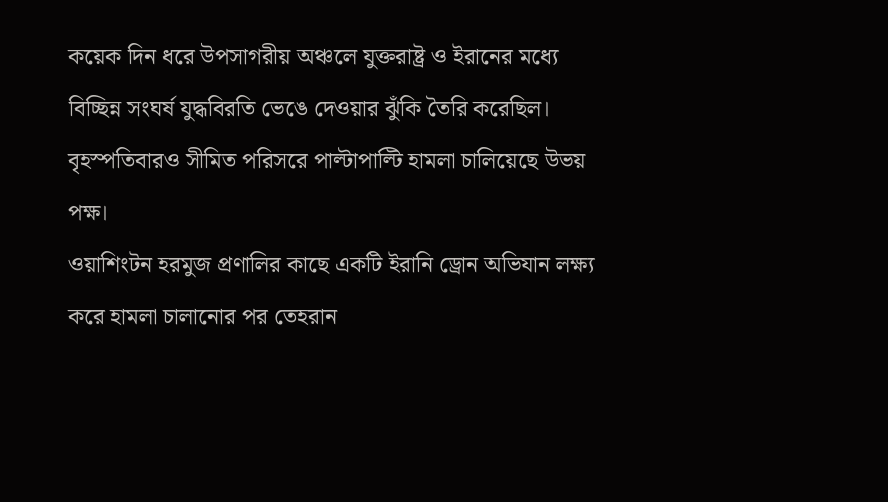কয়েক দিন ধরে উপসাগরীয় অঞ্চলে যুক্তরাষ্ট্র ও ইরানের মধ্যে বিচ্ছিন্ন সংঘর্ষ যুদ্ধবিরতি ভেঙে দেওয়ার ঝুঁকি তৈরি করেছিল। বৃহস্পতিবারও সীমিত পরিসরে পাল্টাপাল্টি হামলা চালিয়েছে উভয় পক্ষ।
ওয়াশিংটন হরমুজ প্রণালির কাছে একটি ইরানি ড্রোন অভিযান লক্ষ্য করে হামলা চালানোর পর তেহরান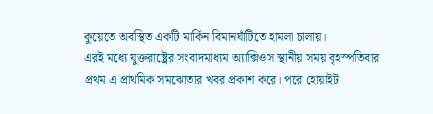কুয়েতে অবস্থিত একটি মার্কিন বিমানঘাঁটিতে হামলা চালায়।
এরই মধ্যে যুক্তরাষ্ট্রের সংবাদমাধ্যম অ্যাক্সিওস স্থানীয় সময় বৃহস্পতিবার প্রথম এ প্রাথমিক সমঝোতার খবর প্রকাশ করে। পরে হোয়াইট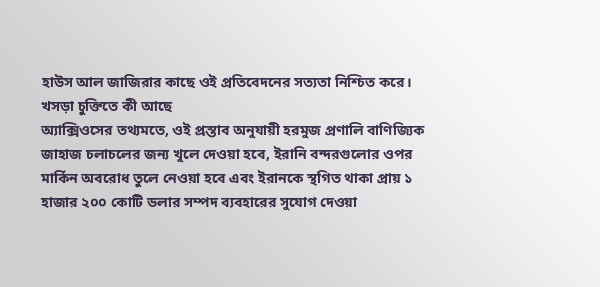হাউস আল জাজিরার কাছে ওই প্রতিবেদনের সত্যতা নিশ্চিত করে।
খসড়া চুক্তিতে কী আছে
অ্যাক্সিওসের তথ্যমতে, ওই প্রস্তাব অনুযায়ী হরমুজ প্রণালি বাণিজ্যিক জাহাজ চলাচলের জন্য খুলে দেওয়া হবে, ইরানি বন্দরগুলোর ওপর মার্কিন অবরোধ তুলে নেওয়া হবে এবং ইরানকে স্থগিত থাকা প্রায় ১ হাজার ২০০ কোটি ডলার সম্পদ ব্যবহারের সুযোগ দেওয়া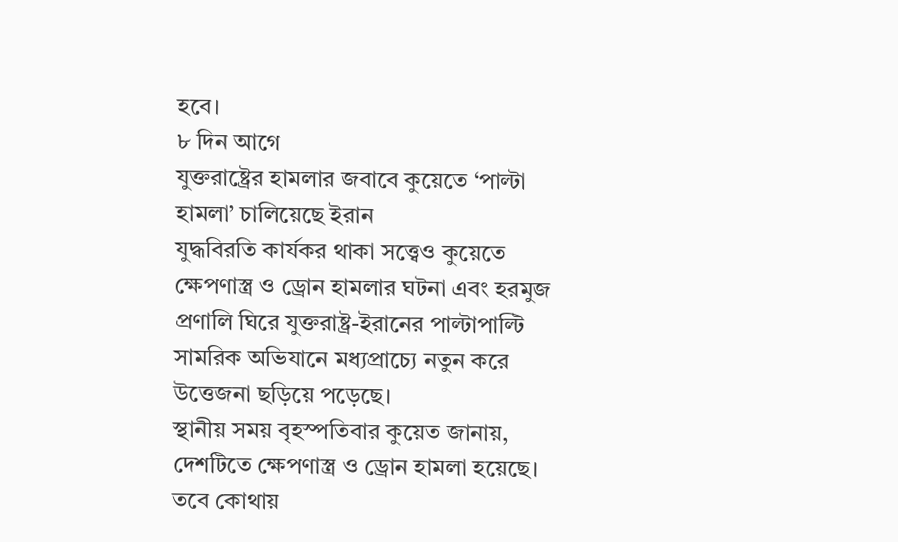হবে।
৮ দিন আগে
যুক্তরাষ্ট্রের হামলার জবাবে কুয়েতে ‘পাল্টা হামলা’ চালিয়েছে ইরান
যুদ্ধবিরতি কার্যকর থাকা সত্ত্বেও কুয়েতে ক্ষেপণাস্ত্র ও ড্রোন হামলার ঘটনা এবং হরমুজ প্রণালি ঘিরে যুক্তরাষ্ট্র-ইরানের পাল্টাপাল্টি সামরিক অভিযানে মধ্যপ্রাচ্যে নতুন করে উত্তেজনা ছড়িয়ে পড়েছে।
স্থানীয় সময় বৃহস্পতিবার কুয়েত জানায়, দেশটিতে ক্ষেপণাস্ত্র ও ড্রোন হামলা হয়েছে। তবে কোথায়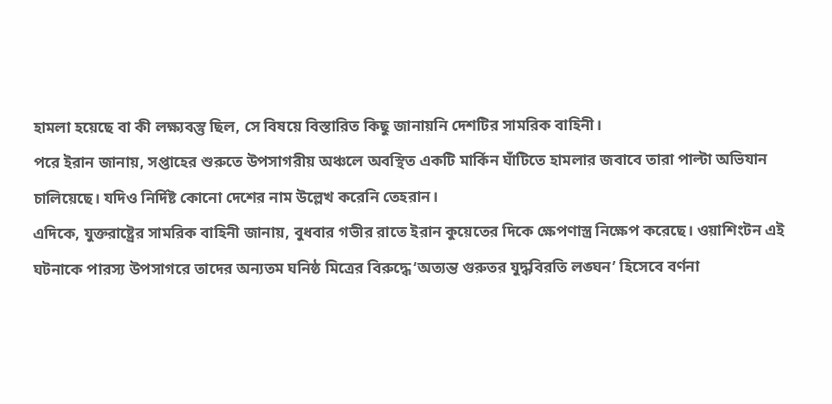হামলা হয়েছে বা কী লক্ষ্যবস্তু ছিল, সে বিষয়ে বিস্তারিত কিছু জানায়নি দেশটির সামরিক বাহিনী।
পরে ইরান জানায়, সপ্তাহের শুরুতে উপসাগরীয় অঞ্চলে অবস্থিত একটি মার্কিন ঘাঁটিতে হামলার জবাবে তারা পাল্টা অভিযান চালিয়েছে। যদিও নির্দিষ্ট কোনো দেশের নাম উল্লেখ করেনি তেহরান।
এদিকে, যুক্তরাষ্ট্রের সামরিক বাহিনী জানায়, বুধবার গভীর রাতে ইরান কুয়েতের দিকে ক্ষেপণাস্ত্র নিক্ষেপ করেছে। ওয়াশিংটন এই ঘটনাকে পারস্য উপসাগরে তাদের অন্যতম ঘনিষ্ঠ মিত্রের বিরুদ্ধে ‘অত্যন্ত গুরুতর যুদ্ধবিরতি লঙ্ঘন’ হিসেবে বর্ণনা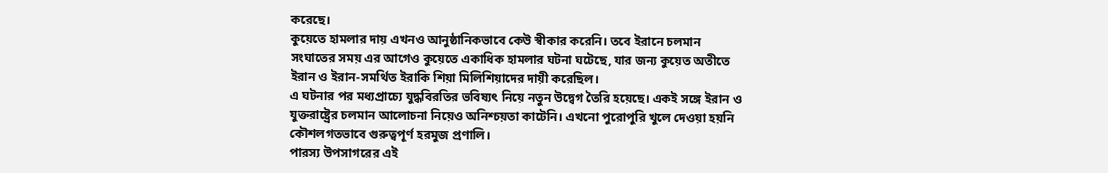করেছে।
কুয়েতে হামলার দায় এখনও আনুষ্ঠানিকভাবে কেউ স্বীকার করেনি। তবে ইরানে চলমান সংঘাতের সময় এর আগেও কুয়েতে একাধিক হামলার ঘটনা ঘটেছে, যার জন্য কুয়েত অতীতে ইরান ও ইরান-সমর্থিত ইরাকি শিয়া মিলিশিয়াদের দায়ী করেছিল।
এ ঘটনার পর মধ্যপ্রাচ্যে যুদ্ধবিরতির ভবিষ্যৎ নিয়ে নতুন উদ্বেগ তৈরি হয়েছে। একই সঙ্গে ইরান ও যুক্তরাষ্ট্রের চলমান আলোচনা নিয়েও অনিশ্চয়তা কাটেনি। এখনো পুরোপুরি খুলে দেওয়া হয়নি কৌশলগতভাবে গুরুত্বপূর্ণ হরমুজ প্রণালি।
পারস্য উপসাগরের এই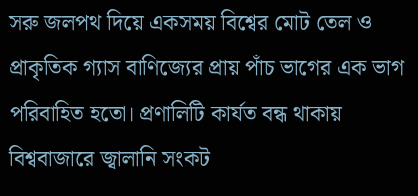সরু জলপথ দিয়ে একসময় বিশ্বের মোট তেল ও প্রাকৃতিক গ্যাস বাণিজ্যের প্রায় পাঁচ ভাগের এক ভাগ পরিবাহিত হতো। প্রণালিটি কার্যত বন্ধ থাকায় বিশ্ববাজারে জ্বালানি সংকট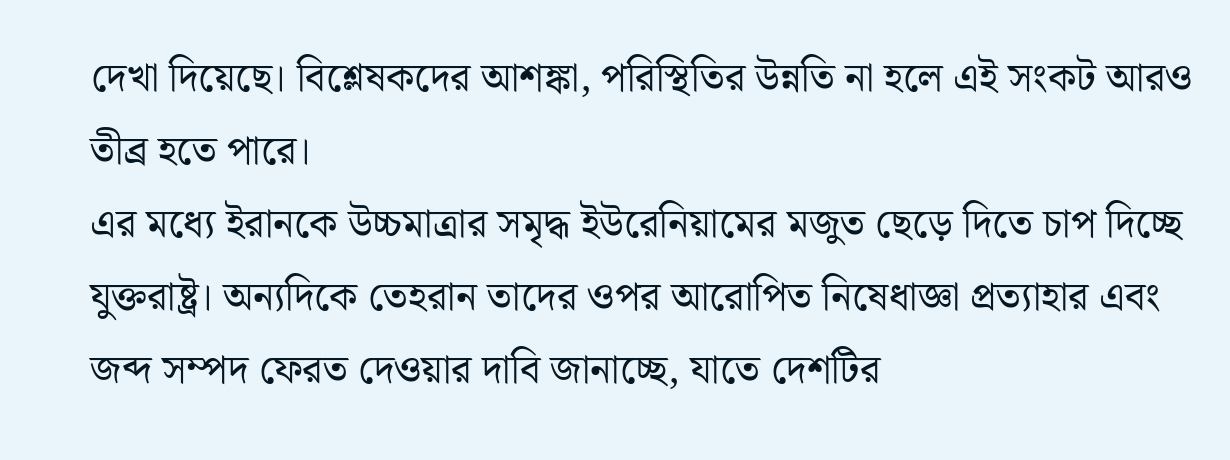দেখা দিয়েছে। বিশ্লেষকদের আশঙ্কা, পরিস্থিতির উন্নতি না হলে এই সংকট আরও তীব্র হতে পারে।
এর মধ্যে ইরানকে উচ্চমাত্রার সমৃদ্ধ ইউরেনিয়ামের মজুত ছেড়ে দিতে চাপ দিচ্ছে যুক্তরাষ্ট্র। অন্যদিকে তেহরান তাদের ওপর আরোপিত নিষেধাজ্ঞা প্রত্যাহার এবং জব্দ সম্পদ ফেরত দেওয়ার দাবি জানাচ্ছে, যাতে দেশটির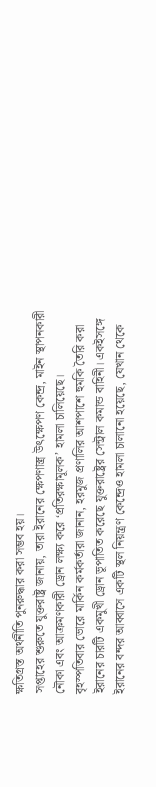ক্ষতিগ্রস্ত অর্থনীতি পুনরুদ্ধার করা সম্ভব হয়।
সপ্তাহের শুরুতে যুক্তরাষ্ট্র জানায়, তারা ইরানের ক্ষেপণাস্ত্র উৎক্ষেপণ কেন্দ্র, মাইন স্থাপনকারী নৌকা এবং আক্রমণকারী ড্রোন লক্ষ্য করে ‘প্রতিরক্ষামূলক’ হামলা চালিয়েছে।
বৃহস্পতিবার ভোরে মার্কিন কর্মকর্তারা জানান, হরমুজ প্রণালির আশপাশে হুমকি তৈরি করা ইরানের চারটি একমুখী ড্রোন ভূপাতিত করেছে যুক্তরাষ্ট্রের সেন্ট্রাল কমান্ড বাহিনী। একইসঙ্গে ইরানের বন্দর আব্বাসে একটি স্থল নিয়ন্ত্রণ কেন্দ্রেও হামলা চালানো হয়েছে, যেখান থেকে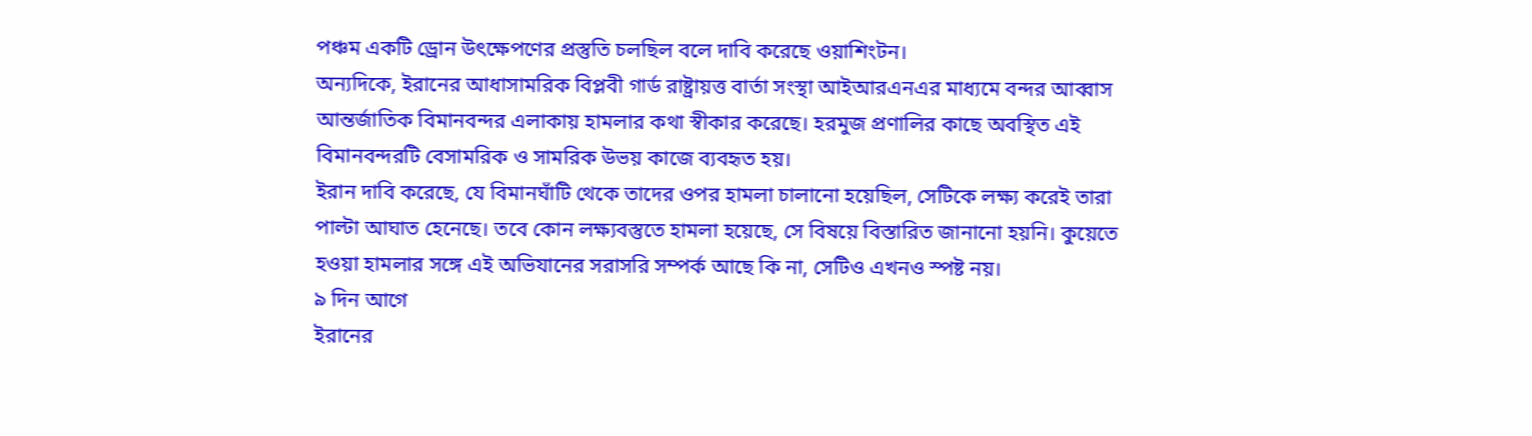পঞ্চম একটি ড্রোন উৎক্ষেপণের প্রস্তুতি চলছিল বলে দাবি করেছে ওয়াশিংটন।
অন্যদিকে, ইরানের আধাসামরিক বিপ্লবী গার্ড রাষ্ট্রায়ত্ত বার্তা সংস্থা আইআরএনএর মাধ্যমে বন্দর আব্বাস আন্তর্জাতিক বিমানবন্দর এলাকায় হামলার কথা স্বীকার করেছে। হরমুজ প্রণালির কাছে অবস্থিত এই বিমানবন্দরটি বেসামরিক ও সামরিক উভয় কাজে ব্যবহৃত হয়।
ইরান দাবি করেছে, যে বিমানঘাঁটি থেকে তাদের ওপর হামলা চালানো হয়েছিল, সেটিকে লক্ষ্য করেই তারা পাল্টা আঘাত হেনেছে। তবে কোন লক্ষ্যবস্তুতে হামলা হয়েছে, সে বিষয়ে বিস্তারিত জানানো হয়নি। কুয়েতে হওয়া হামলার সঙ্গে এই অভিযানের সরাসরি সম্পর্ক আছে কি না, সেটিও এখনও স্পষ্ট নয়।
৯ দিন আগে
ইরানের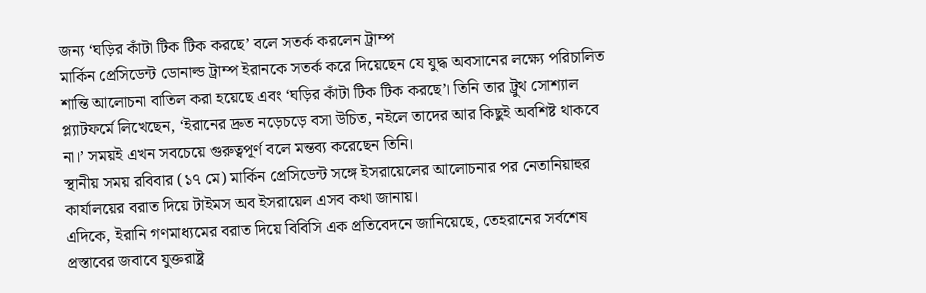জন্য ‘ঘড়ির কাঁটা টিক টিক করছে’ বলে সতর্ক করলেন ট্রাম্প
মার্কিন প্রেসিডেন্ট ডোনাল্ড ট্রাম্প ইরানকে সতর্ক করে দিয়েছেন যে যুদ্ধ অবসানের লক্ষ্যে পরিচালিত শান্তি আলোচনা বাতিল করা হয়েছে এবং ‘ঘড়ির কাঁটা টিক টিক করছে’। তিনি তার ট্রুথ সোশ্যাল প্ল্যাটফর্মে লিখেছেন, ‘ইরানের দ্রুত নড়েচড়ে বসা উচিত, নইলে তাদের আর কিছুই অবশিষ্ট থাকবে না।’ সময়ই এখন সবচেয়ে গুরুত্বপূর্ণ বলে মন্তব্য করেছেন তিনি।
স্থানীয় সময় রবিবার (১৭ মে) মার্কিন প্রেসিডেন্ট সঙ্গে ইসরায়েলের আলোচনার পর নেতানিয়াহুর কার্যালয়ের বরাত দিয়ে টাইমস অব ইসরায়েল এসব কথা জানায়।
এদিকে, ইরানি গণমাধ্যমের বরাত দিয়ে বিবিসি এক প্রতিবেদনে জানিয়েছে, তেহরানের সর্বশেষ প্রস্তাবের জবাবে যুক্তরাষ্ট্র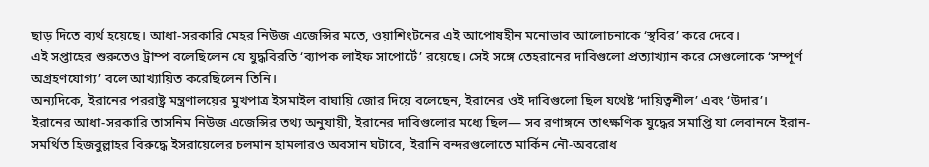ছাড় দিতে ব্যর্থ হয়েছে। আধা-সরকারি মেহর নিউজ এজেন্সির মতে, ওয়াশিংটনের এই আপোষহীন মনোভাব আলোচনাকে ‘স্থবির’ করে দেবে।
এই সপ্তাহের শুরুতেও ট্রাম্প বলেছিলেন যে যুদ্ধবিরতি ‘ব্যাপক লাইফ সাপোর্টে’ রয়েছে। সেই সঙ্গে তেহরানের দাবিগুলো প্রত্যাখ্যান করে সেগুলোকে ‘সম্পূর্ণ অগ্রহণযোগ্য’ বলে আখ্যায়িত করেছিলেন তিনি।
অন্যদিকে, ইরানের পররাষ্ট্র মন্ত্রণালয়ের মুখপাত্র ইসমাইল বাঘায়ি জোর দিয়ে বলেছেন, ইরানের ওই দাবিগুলো ছিল যথেষ্ট ‘দায়িত্বশীল’ এবং ‘উদার’।
ইরানের আধা-সরকারি তাসনিম নিউজ এজেন্সির তথ্য অনুযায়ী, ইরানের দাবিগুলোর মধ্যে ছিল— সব রণাঙ্গনে তাৎক্ষণিক যুদ্ধের সমাপ্তি যা লেবাননে ইরান-সমর্থিত হিজবুল্লাহর বিরুদ্ধে ইসরায়েলের চলমান হামলারও অবসান ঘটাবে, ইরানি বন্দরগুলোতে মার্কিন নৌ-অবরোধ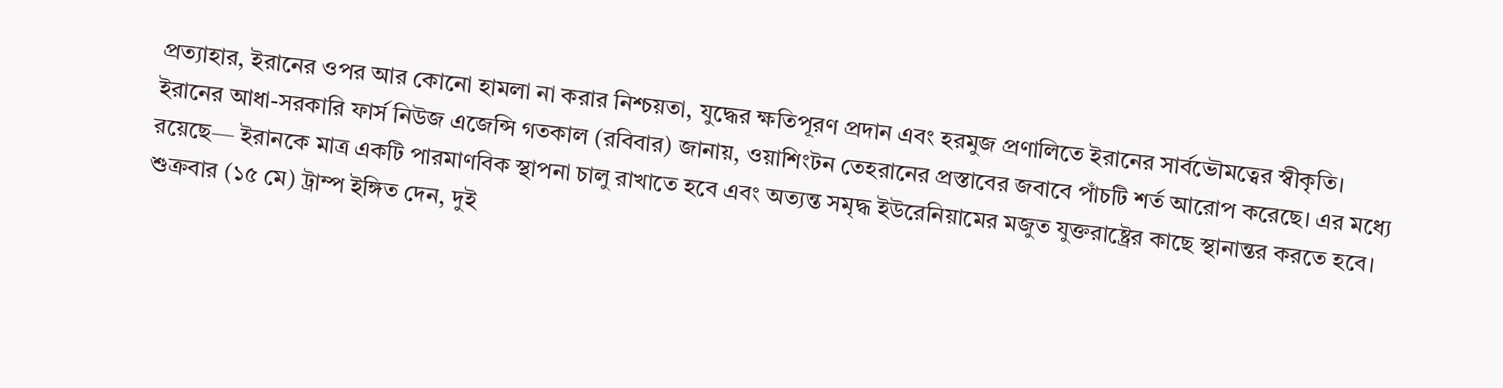প্রত্যাহার, ইরানের ওপর আর কোনো হামলা না করার নিশ্চয়তা, যুদ্ধের ক্ষতিপূরণ প্রদান এবং হরমুজ প্রণালিতে ইরানের সার্বভৌমত্বের স্বীকৃতি।
ইরানের আধা-সরকারি ফার্স নিউজ এজেন্সি গতকাল (রবিবার) জানায়, ওয়াশিংটন তেহরানের প্রস্তাবের জবাবে পাঁচটি শর্ত আরোপ করেছে। এর মধ্যে রয়েছে— ইরানকে মাত্র একটি পারমাণবিক স্থাপনা চালু রাখাতে হবে এবং অত্যন্ত সমৃদ্ধ ইউরেনিয়ামের মজুত যুক্তরাষ্ট্রের কাছে স্থানান্তর করতে হবে।
শুক্রবার (১৫ মে) ট্রাম্প ইঙ্গিত দেন, দুই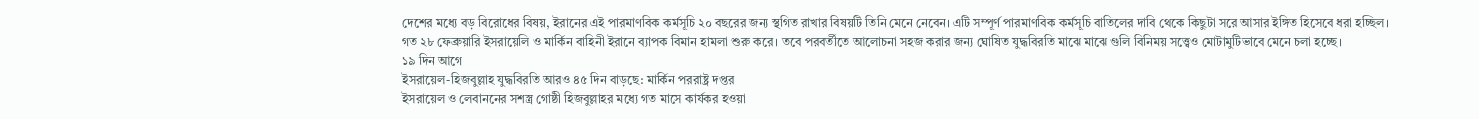দেশের মধ্যে বড় বিরোধের বিষয়, ইরানের এই পারমাণবিক কর্মসূচি ২০ বছরের জন্য স্থগিত রাখার বিষয়টি তিনি মেনে নেবেন। এটি সম্পূর্ণ পারমাণবিক কর্মসূচি বাতিলের দাবি থেকে কিছুটা সরে আসার ইঙ্গিত হিসেবে ধরা হচ্ছিল।
গত ২৮ ফেব্রুয়ারি ইসরায়েলি ও মার্কিন বাহিনী ইরানে ব্যাপক বিমান হামলা শুরু করে। তবে পরবর্তীতে আলোচনা সহজ করার জন্য ঘোষিত যুদ্ধবিরতি মাঝে মাঝে গুলি বিনিময় সত্ত্বেও মোটামুটিভাবে মেনে চলা হচ্ছে।
১৯ দিন আগে
ইসরায়েল-হিজবুল্লাহ যুদ্ধবিরতি আরও ৪৫ দিন বাড়ছে: মার্কিন পররাষ্ট্র দপ্তর
ইসরায়েল ও লেবাননের সশস্ত্র গোষ্ঠী হিজবুল্লাহর মধ্যে গত মাসে কার্যকর হওয়া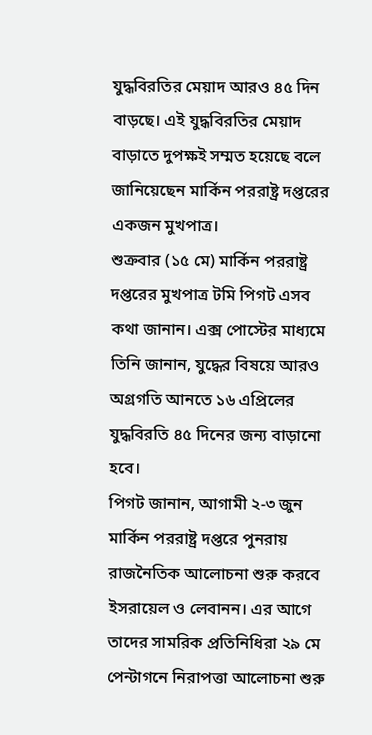যুদ্ধবিরতির মেয়াদ আরও ৪৫ দিন বাড়ছে। এই যুদ্ধবিরতির মেয়াদ বাড়াতে দুপক্ষই সম্মত হয়েছে বলে জানিয়েছেন মার্কিন পররাষ্ট্র দপ্তরের একজন মুখপাত্র।
শুক্রবার (১৫ মে) মার্কিন পররাষ্ট্র দপ্তরের মুখপাত্র টমি পিগট এসব কথা জানান। এক্স পোস্টের মাধ্যমে তিনি জানান, যুদ্ধের বিষয়ে আরও অগ্রগতি আনতে ১৬ এপ্রিলের যুদ্ধবিরতি ৪৫ দিনের জন্য বাড়ানো হবে।
পিগট জানান, আগামী ২-৩ জুন মার্কিন পররাষ্ট্র দপ্তরে পুনরায় রাজনৈতিক আলোচনা শুরু করবে ইসরায়েল ও লেবানন। এর আগে তাদের সামরিক প্রতিনিধিরা ২৯ মে পেন্টাগনে নিরাপত্তা আলোচনা শুরু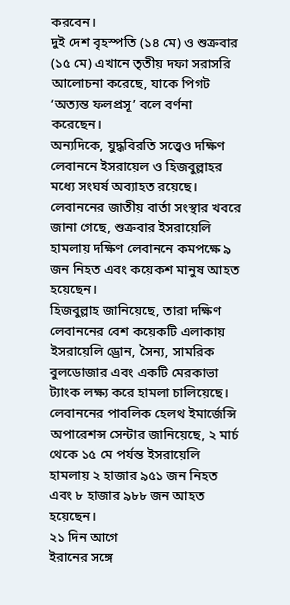করবেন।
দুই দেশ বৃহস্পতি (১৪ মে) ও শুক্রবার (১৫ মে) এখানে তৃতীয় দফা সরাসরি আলোচনা করেছে, যাকে পিগট ‘অত্যন্ত ফলপ্রসূ’ বলে বর্ণনা করেছেন।
অন্যদিকে, যুদ্ধবিরতি সত্ত্বেও দক্ষিণ লেবাননে ইসরায়েল ও হিজবুল্লাহর মধ্যে সংঘর্ষ অব্যাহত রয়েছে।
লেবাননের জাতীয় বার্তা সংস্থার খবরে জানা গেছে, শুক্রবার ইসরায়েলি হামলায় দক্ষিণ লেবাননে কমপক্ষে ৯ জন নিহত এবং কয়েকশ মানুষ আহত হয়েছেন।
হিজবুল্লাহ জানিয়েছে, তারা দক্ষিণ লেবাননের বেশ কয়েকটি এলাকায় ইসরায়েলি ড্রোন, সৈন্য, সামরিক বুলডোজার এবং একটি মেরকাভা ট্যাংক লক্ষ্য করে হামলা চালিয়েছে।
লেবাননের পাবলিক হেলথ ইমার্জেন্সি অপারেশন্স সেন্টার জানিয়েছে, ২ মার্চ থেকে ১৫ মে পর্যন্ত ইসরায়েলি হামলায় ২ হাজার ৯৫১ জন নিহত এবং ৮ হাজার ৯৮৮ জন আহত হয়েছেন।
২১ দিন আগে
ইরানের সঙ্গে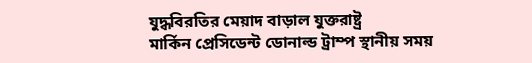যুদ্ধবিরতির মেয়াদ বাড়াল যুক্তরাষ্ট্র
মার্কিন প্রেসিডেন্ট ডোনাল্ড ট্রাম্প স্থানীয় সময়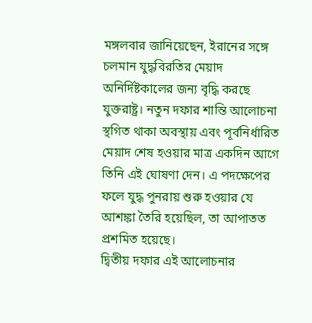মঙ্গলবার জানিয়েছেন, ইরানের সঙ্গে চলমান যুদ্ধবিরতির মেয়াদ অনির্দিষ্টকালের জন্য বৃদ্ধি করছে যুক্তরাষ্ট্র। নতুন দফার শান্তি আলোচনা স্থগিত থাকা অবস্থায় এবং পূর্বনির্ধারিত মেয়াদ শেষ হওয়ার মাত্র একদিন আগে তিনি এই ঘোষণা দেন। এ পদক্ষেপের ফলে যুদ্ধ পুনরায় শুরু হওয়ার যে আশঙ্কা তৈরি হয়েছিল, তা আপাতত প্রশমিত হয়েছে।
দ্বিতীয় দফার এই আলোচনার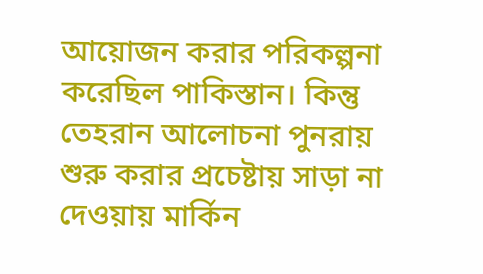আয়োজন করার পরিকল্পনা করেছিল পাকিস্তান। কিন্তু তেহরান আলোচনা পুনরায় শুরু করার প্রচেষ্টায় সাড়া না দেওয়ায় মার্কিন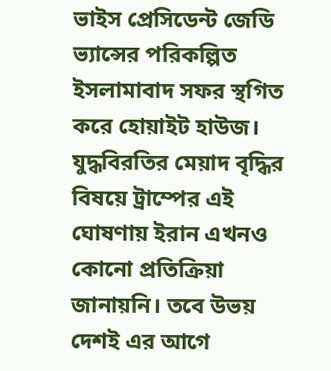ভাইস প্রেসিডেন্ট জেডি ভ্যান্সের পরিকল্পিত ইসলামাবাদ সফর স্থগিত করে হোয়াইট হাউজ।
যুদ্ধবিরতির মেয়াদ বৃদ্ধির বিষয়ে ট্রাম্পের এই ঘোষণায় ইরান এখনও কোনো প্রতিক্রিয়া জানায়নি। তবে উভয় দেশই এর আগে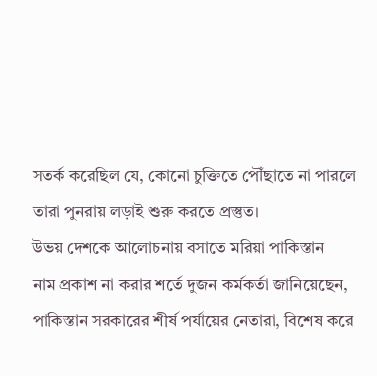সতর্ক করেছিল যে, কোনো চুক্তিতে পৌঁছাতে না পারলে তারা পুনরায় লড়াই শুরু করতে প্রস্তুত।
উভয় দেশকে আলোচনায় বসাতে মরিয়া পাকিস্তান
নাম প্রকাশ না করার শর্তে দুজন কর্মকর্তা জানিয়েছেন, পাকিস্তান সরকারের শীর্ষ পর্যায়ের নেতারা, বিশেষ করে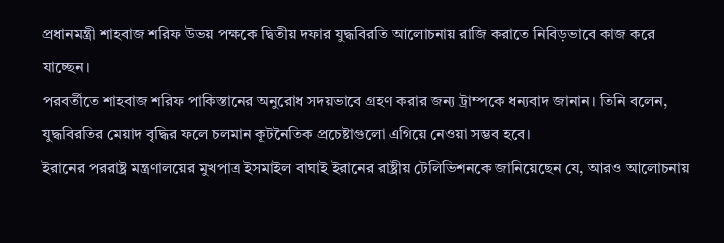প্রধানমন্ত্রী শাহবাজ শরিফ উভয় পক্ষকে দ্বিতীয় দফার যুদ্ধবিরতি আলোচনায় রাজি করাতে নিবিড়ভাবে কাজ করে যাচ্ছেন।
পরবর্তীতে শাহবাজ শরিফ পাকিস্তানের অনুরোধ সদয়ভাবে গ্রহণ করার জন্য ট্রাম্পকে ধন্যবাদ জানান। তিনি বলেন, যুদ্ধবিরতির মেয়াদ বৃদ্ধির ফলে চলমান কূটনৈতিক প্রচেষ্টাগুলো এগিয়ে নেওয়া সম্ভব হবে।
ইরানের পররাষ্ট্র মন্ত্রণালয়ের মুখপাত্র ইসমাইল বাঘাই ইরানের রাষ্ট্রীয় টেলিভিশনকে জানিয়েছেন যে, আরও আলোচনায়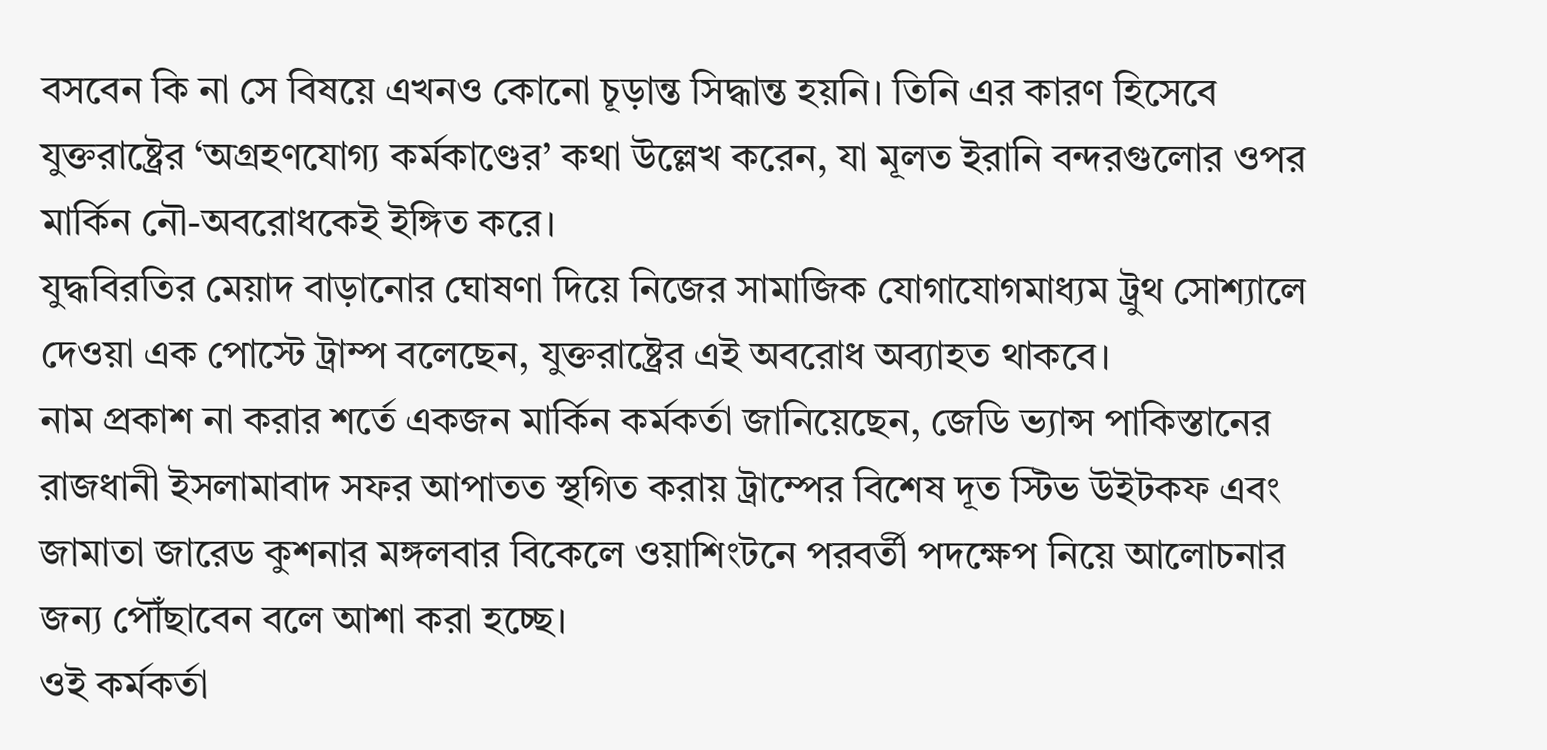বসবেন কি না সে বিষয়ে এখনও কোনো চূড়ান্ত সিদ্ধান্ত হয়নি। তিনি এর কারণ হিসেবে যুক্তরাষ্ট্রের ‘অগ্রহণযোগ্য কর্মকাণ্ডের’ কথা উল্লেখ করেন, যা মূলত ইরানি বন্দরগুলোর ওপর মার্কিন নৌ-অবরোধকেই ইঙ্গিত করে।
যুদ্ধবিরতির মেয়াদ বাড়ানোর ঘোষণা দিয়ে নিজের সামাজিক যোগাযোগমাধ্যম ট্রুথ সোশ্যালে দেওয়া এক পোস্টে ট্রাম্প বলেছেন, যুক্তরাষ্ট্রের এই অবরোধ অব্যাহত থাকবে।
নাম প্রকাশ না করার শর্তে একজন মার্কিন কর্মকর্তা জানিয়েছেন, জেডি ভ্যান্স পাকিস্তানের রাজধানী ইসলামাবাদ সফর আপাতত স্থগিত করায় ট্রাম্পের বিশেষ দূত স্টিভ উইটকফ এবং জামাতা জারেড কুশনার মঙ্গলবার বিকেলে ওয়াশিংটনে পরবর্তী পদক্ষেপ নিয়ে আলোচনার জন্য পৌঁছাবেন বলে আশা করা হচ্ছে।
ওই কর্মকর্তা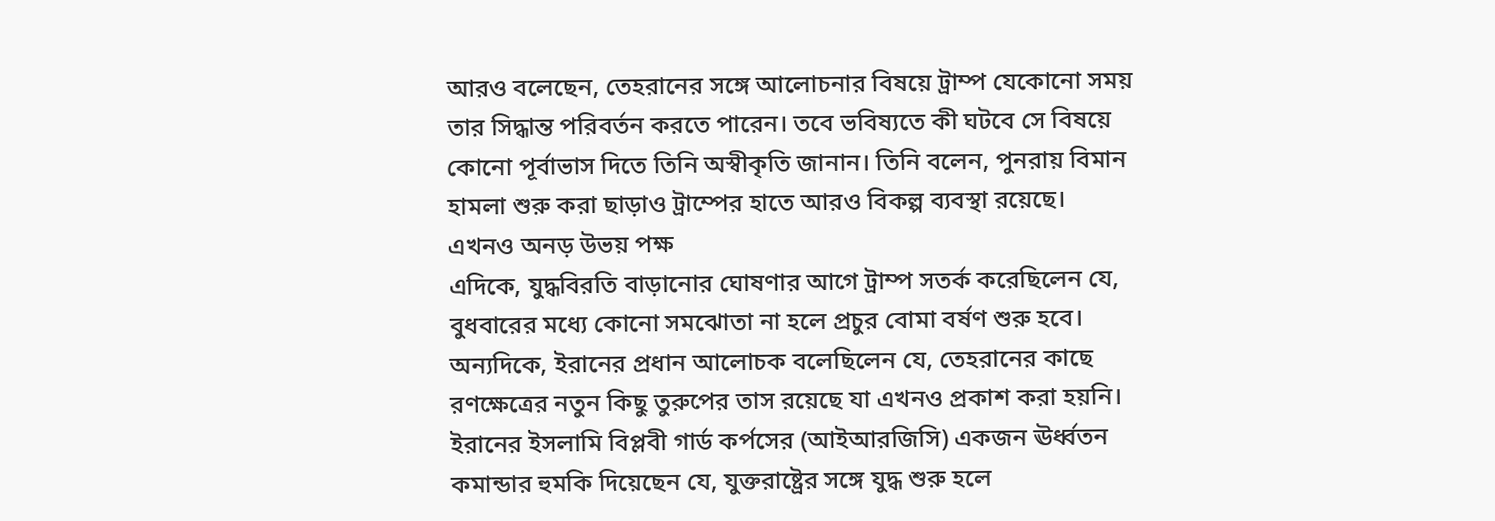আরও বলেছেন, তেহরানের সঙ্গে আলোচনার বিষয়ে ট্রাম্প যেকোনো সময় তার সিদ্ধান্ত পরিবর্তন করতে পারেন। তবে ভবিষ্যতে কী ঘটবে সে বিষয়ে কোনো পূর্বাভাস দিতে তিনি অস্বীকৃতি জানান। তিনি বলেন, পুনরায় বিমান হামলা শুরু করা ছাড়াও ট্রাম্পের হাতে আরও বিকল্প ব্যবস্থা রয়েছে।
এখনও অনড় উভয় পক্ষ
এদিকে, যুদ্ধবিরতি বাড়ানোর ঘোষণার আগে ট্রাম্প সতর্ক করেছিলেন যে, বুধবারের মধ্যে কোনো সমঝোতা না হলে প্রচুর বোমা বর্ষণ শুরু হবে। অন্যদিকে, ইরানের প্রধান আলোচক বলেছিলেন যে, তেহরানের কাছে রণক্ষেত্রের নতুন কিছু তুরুপের তাস রয়েছে যা এখনও প্রকাশ করা হয়নি।
ইরানের ইসলামি বিপ্লবী গার্ড কর্পসের (আইআরজিসি) একজন ঊর্ধ্বতন কমান্ডার হুমকি দিয়েছেন যে, যুক্তরাষ্ট্রের সঙ্গে যুদ্ধ শুরু হলে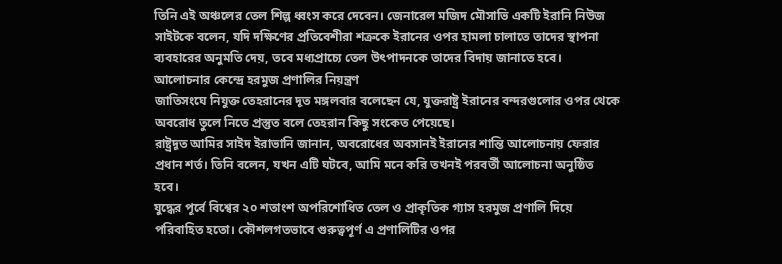তিনি এই অঞ্চলের তেল শিল্প ধ্বংস করে দেবেন। জেনারেল মজিদ মৌসাভি একটি ইরানি নিউজ সাইটকে বলেন, যদি দক্ষিণের প্রতিবেশীরা শত্রুকে ইরানের ওপর হামলা চালাতে তাদের স্থাপনা ব্যবহারের অনুমতি দেয়, তবে মধ্যপ্রাচ্যে তেল উৎপাদনকে তাদের বিদায় জানাতে হবে।
আলোচনার কেন্দ্রে হরমুজ প্রণালির নিয়ন্ত্রণ
জাতিসংঘে নিযুক্ত তেহরানের দূত মঙ্গলবার বলেছেন যে, যুক্তরাষ্ট্র ইরানের বন্দরগুলোর ওপর থেকে অবরোধ তুলে নিতে প্রস্তুত বলে তেহরান কিছু সংকেত পেয়েছে।
রাষ্ট্রদূত আমির সাইদ ইরাভানি জানান, অবরোধের অবসানই ইরানের শান্তি আলোচনায় ফেরার প্রধান শর্ত। তিনি বলেন, যখন এটি ঘটবে, আমি মনে করি তখনই পরবর্তী আলোচনা অনুষ্ঠিত হবে।
যুদ্ধের পূর্বে বিশ্বের ২০ শতাংশ অপরিশোধিত তেল ও প্রাকৃতিক গ্যাস হরমুজ প্রণালি দিয়ে পরিবাহিত হতো। কৌশলগতভাবে গুরুত্বপূর্ণ এ প্রণালিটির ওপর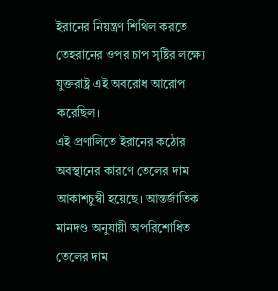ইরানের নিয়ন্ত্রণ শিথিল করতে তেহরানের ওপর চাপ সৃষ্টির লক্ষ্যে যুক্তরাষ্ট্র এই অবরোধ আরোপ করেছিল।
এই প্রণালিতে ইরানের কঠোর অবস্থানের কারণে তেলের দাম আকাশচুম্বী হয়েছে। আন্তর্জাতিক মানদণ্ড অনুযায়ী অপরিশোধিত তেলের দাম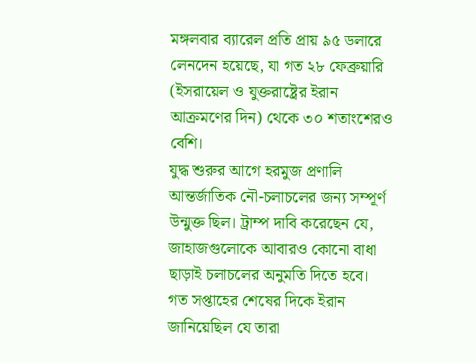মঙ্গলবার ব্যারেল প্রতি প্রায় ৯৫ ডলারে লেনদেন হয়েছে, যা গত ২৮ ফেব্রুয়ারি (ইসরায়েল ও যুক্তরাষ্ট্রের ইরান আক্রমণের দিন) থেকে ৩০ শতাংশেরও বেশি।
যুদ্ধ শুরুর আগে হরমুজ প্রণালি আন্তর্জাতিক নৌ-চলাচলের জন্য সম্পূর্ণ উন্মুক্ত ছিল। ট্রাম্প দাবি করেছেন যে, জাহাজগুলোকে আবারও কোনো বাধা ছাড়াই চলাচলের অনুমতি দিতে হবে।
গত সপ্তাহের শেষের দিকে ইরান জানিয়েছিল যে তারা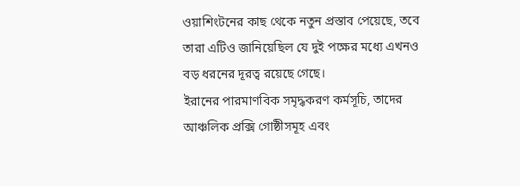ওয়াশিংটনের কাছ থেকে নতুন প্রস্তাব পেয়েছে, তবে তারা এটিও জানিয়েছিল যে দুই পক্ষের মধ্যে এখনও বড় ধরনের দূরত্ব রয়েছে গেছে।
ইরানের পারমাণবিক সমৃদ্ধকরণ কর্মসূচি, তাদের আঞ্চলিক প্রক্সি গোষ্ঠীসমূহ এবং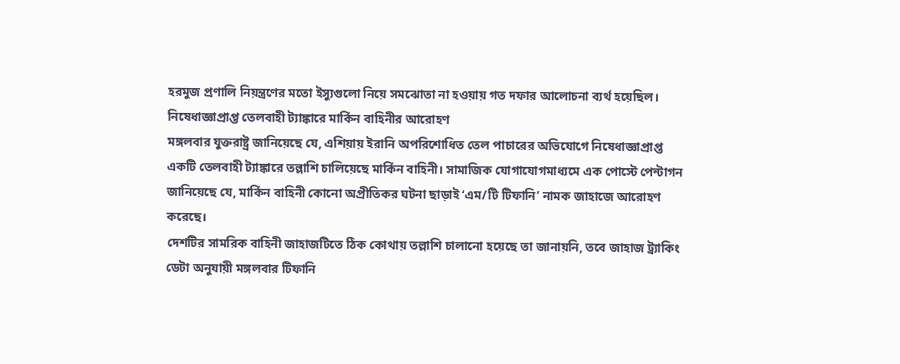হরমুজ প্রণালি নিয়ন্ত্রণের মতো ইস্যুগুলো নিয়ে সমঝোতা না হওয়ায় গত দফার আলোচনা ব্যর্থ হয়েছিল।
নিষেধাজ্ঞাপ্রাপ্ত তেলবাহী ট্যাঙ্কারে মার্কিন বাহিনীর আরোহণ
মঙ্গলবার যুক্তরাষ্ট্র জানিয়েছে যে, এশিয়ায় ইরানি অপরিশোধিত তেল পাচারের অভিযোগে নিষেধাজ্ঞাপ্রাপ্ত একটি তেলবাহী ট্যাঙ্কারে তল্লাশি চালিয়েছে মার্কিন বাহিনী। সামাজিক যোগাযোগমাধ্যমে এক পোস্টে পেন্টাগন জানিয়েছে যে, মার্কিন বাহিনী কোনো অপ্রীতিকর ঘটনা ছাড়াই ‘এম/টি টিফানি’ নামক জাহাজে আরোহণ করেছে।
দেশটির সামরিক বাহিনী জাহাজটিতে ঠিক কোথায় তল্লাশি চালানো হয়েছে তা জানায়নি, তবে জাহাজ ট্র্যাকিং ডেটা অনুযায়ী মঙ্গলবার টিফানি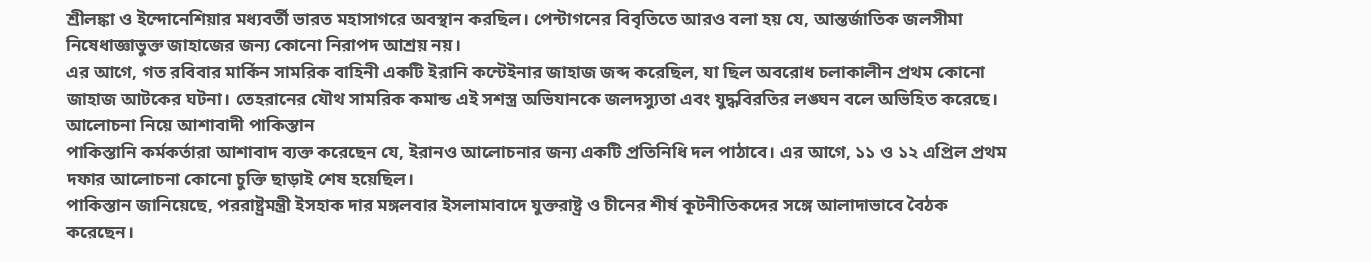শ্রীলঙ্কা ও ইন্দোনেশিয়ার মধ্যবর্তী ভারত মহাসাগরে অবস্থান করছিল। পেন্টাগনের বিবৃতিতে আরও বলা হয় যে, আন্তর্জাতিক জলসীমা নিষেধাজ্ঞাভুক্ত জাহাজের জন্য কোনো নিরাপদ আশ্রয় নয়।
এর আগে, গত রবিবার মার্কিন সামরিক বাহিনী একটি ইরানি কন্টেইনার জাহাজ জব্দ করেছিল, যা ছিল অবরোধ চলাকালীন প্রথম কোনো জাহাজ আটকের ঘটনা। তেহরানের যৌথ সামরিক কমান্ড এই সশস্ত্র অভিযানকে জলদস্যুতা এবং যুদ্ধবিরতির লঙ্ঘন বলে অভিহিত করেছে।
আলোচনা নিয়ে আশাবাদী পাকিস্তান
পাকিস্তানি কর্মকর্তারা আশাবাদ ব্যক্ত করেছেন যে, ইরানও আলোচনার জন্য একটি প্রতিনিধি দল পাঠাবে। এর আগে, ১১ ও ১২ এপ্রিল প্রথম দফার আলোচনা কোনো চুক্তি ছাড়াই শেষ হয়েছিল।
পাকিস্তান জানিয়েছে, পররাষ্ট্রমন্ত্রী ইসহাক দার মঙ্গলবার ইসলামাবাদে যুক্তরাষ্ট্র ও চীনের শীর্ষ কূটনীতিকদের সঙ্গে আলাদাভাবে বৈঠক করেছেন।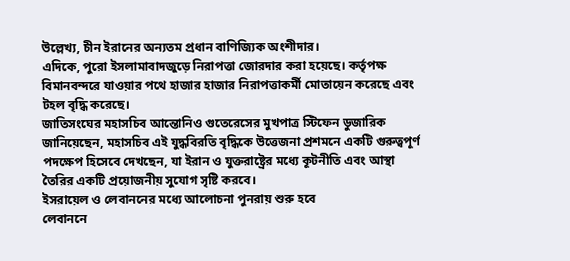উল্লেখ্য, চীন ইরানের অন্যতম প্রধান বাণিজ্যিক অংশীদার।
এদিকে, পুরো ইসলামাবাদজুড়ে নিরাপত্তা জোরদার করা হয়েছে। কর্তৃপক্ষ বিমানবন্দরে যাওয়ার পথে হাজার হাজার নিরাপত্তাকর্মী মোতায়েন করেছে এবং টহল বৃদ্ধি করেছে।
জাতিসংঘের মহাসচিব আন্তোনিও গুতেরেসের মুখপাত্র স্টিফেন ডুজারিক জানিয়েছেন, মহাসচিব এই যুদ্ধবিরতি বৃদ্ধিকে উত্তেজনা প্রশমনে একটি গুরুত্বপূর্ণ পদক্ষেপ হিসেবে দেখছেন, যা ইরান ও যুক্তরাষ্ট্রের মধ্যে কূটনীতি এবং আস্থা তৈরির একটি প্রয়োজনীয় সুযোগ সৃষ্টি করবে।
ইসরায়েল ও লেবাননের মধ্যে আলোচনা পুনরায় শুরু হবে
লেবাননে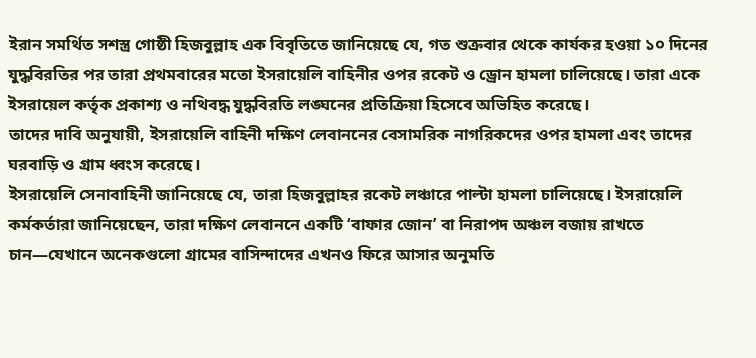ইরান সমর্থিত সশস্ত্র গোষ্ঠী হিজবুল্লাহ এক বিবৃতিতে জানিয়েছে যে, গত শুক্রবার থেকে কার্যকর হওয়া ১০ দিনের যুদ্ধবিরতির পর তারা প্রথমবারের মতো ইসরায়েলি বাহিনীর ওপর রকেট ও ড্রোন হামলা চালিয়েছে। তারা একে ইসরায়েল কর্তৃক প্রকাশ্য ও নথিবদ্ধ যুদ্ধবিরতি লঙ্ঘনের প্রতিক্রিয়া হিসেবে অভিহিত করেছে।
তাদের দাবি অনুযায়ী, ইসরায়েলি বাহিনী দক্ষিণ লেবাননের বেসামরিক নাগরিকদের ওপর হামলা এবং তাদের ঘরবাড়ি ও গ্রাম ধ্বংস করেছে।
ইসরায়েলি সেনাবাহিনী জানিয়েছে যে, তারা হিজবুল্লাহর রকেট লঞ্চারে পাল্টা হামলা চালিয়েছে। ইসরায়েলি কর্মকর্তারা জানিয়েছেন, তারা দক্ষিণ লেবাননে একটি ‘বাফার জোন’ বা নিরাপদ অঞ্চল বজায় রাখতে চান—যেখানে অনেকগুলো গ্রামের বাসিন্দাদের এখনও ফিরে আসার অনুমতি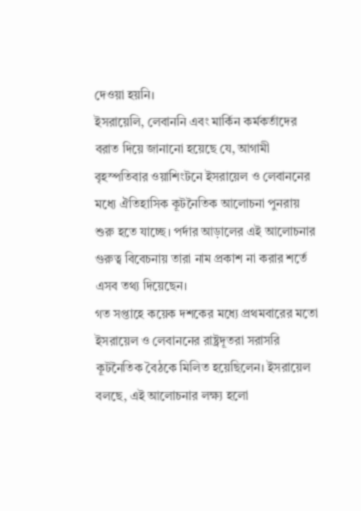দেওয়া হয়নি।
ইসরায়েলি, লেবাননি এবং মার্কিন কর্মকর্তাদের বরাত দিয়ে জানানো হয়েছে যে, আগামী বৃহস্পতিবার ওয়াশিংটনে ইসরায়েল ও লেবাননের মধ্যে ঐতিহাসিক কূটনৈতিক আলোচনা পুনরায় শুরু হতে যাচ্ছে। পর্দার আড়ালের এই আলোচনার গুরুত্ব বিবেচনায় তারা নাম প্রকাশ না করার শর্তে এসব তথ্য দিয়েছেন।
গত সপ্তাহে কয়েক দশকের মধ্যে প্রথমবারের মতো ইসরায়েল ও লেবাননের রাষ্ট্রদূতরা সরাসরি কূটনৈতিক বৈঠকে মিলিত হয়েছিলেন। ইসরায়েল বলছে, এই আলোচনার লক্ষ্য হলো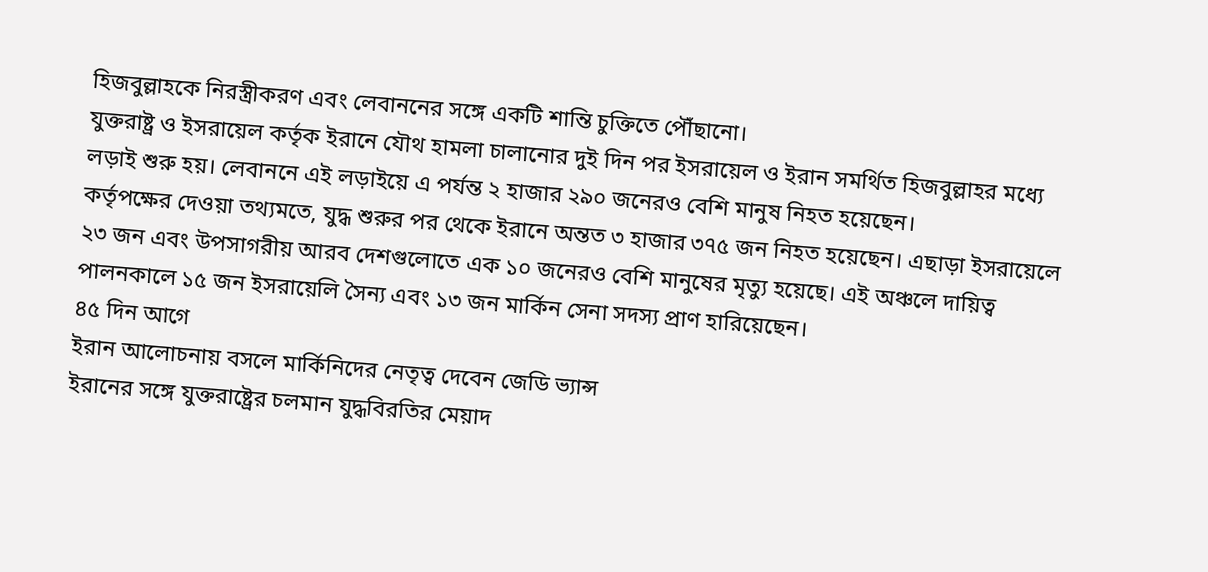হিজবুল্লাহকে নিরস্ত্রীকরণ এবং লেবাননের সঙ্গে একটি শান্তি চুক্তিতে পৌঁছানো।
যুক্তরাষ্ট্র ও ইসরায়েল কর্তৃক ইরানে যৌথ হামলা চালানোর দুই দিন পর ইসরায়েল ও ইরান সমর্থিত হিজবুল্লাহর মধ্যে লড়াই শুরু হয়। লেবাননে এই লড়াইয়ে এ পর্যন্ত ২ হাজার ২৯০ জনেরও বেশি মানুষ নিহত হয়েছেন।
কর্তৃপক্ষের দেওয়া তথ্যমতে, যুদ্ধ শুরুর পর থেকে ইরানে অন্তত ৩ হাজার ৩৭৫ জন নিহত হয়েছেন। এছাড়া ইসরায়েলে ২৩ জন এবং উপসাগরীয় আরব দেশগুলোতে এক ১০ জনেরও বেশি মানুষের মৃত্যু হয়েছে। এই অঞ্চলে দায়িত্ব পালনকালে ১৫ জন ইসরায়েলি সৈন্য এবং ১৩ জন মার্কিন সেনা সদস্য প্রাণ হারিয়েছেন।
৪৫ দিন আগে
ইরান আলোচনায় বসলে মার্কিনিদের নেতৃত্ব দেবেন জেডি ভ্যান্স
ইরানের সঙ্গে যুক্তরাষ্ট্রের চলমান যুদ্ধবিরতির মেয়াদ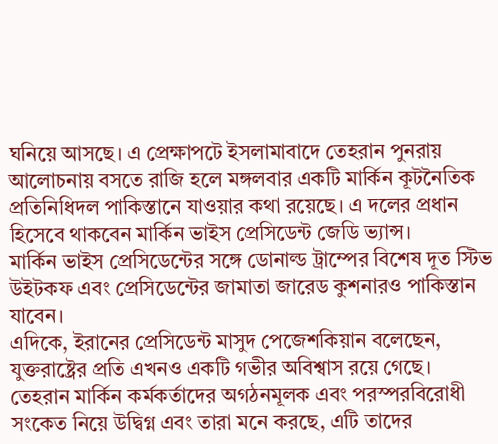ঘনিয়ে আসছে। এ প্রেক্ষাপটে ইসলামাবাদে তেহরান পুনরায় আলোচনায় বসতে রাজি হলে মঙ্গলবার একটি মার্কিন কূটনৈতিক প্রতিনিধিদল পাকিস্তানে যাওয়ার কথা রয়েছে। এ দলের প্রধান হিসেবে থাকবেন মার্কিন ভাইস প্রেসিডেন্ট জেডি ভ্যান্স।
মার্কিন ভাইস প্রেসিডেন্টের সঙ্গে ডোনাল্ড ট্রাম্পের বিশেষ দূত স্টিভ উইটকফ এবং প্রেসিডেন্টের জামাতা জারেড কুশনারও পাকিস্তান যাবেন।
এদিকে, ইরানের প্রেসিডেন্ট মাসুদ পেজেশকিয়ান বলেছেন, যুক্তরাষ্ট্রের প্রতি এখনও একটি গভীর অবিশ্বাস রয়ে গেছে। তেহরান মার্কিন কর্মকর্তাদের অগঠনমূলক এবং পরস্পরবিরোধী সংকেত নিয়ে উদ্বিগ্ন এবং তারা মনে করছে, এটি তাদের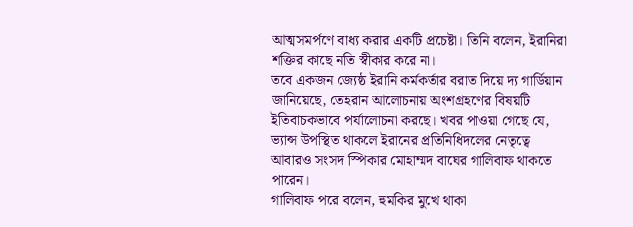আত্মসমর্পণে বাধ্য করার একটি প্রচেষ্টা। তিনি বলেন, ইরানিরা শক্তির কাছে নতি স্বীকার করে না।
তবে একজন জ্যেষ্ঠ ইরানি কর্মকর্তার বরাত দিয়ে দ্য গার্ডিয়ান জানিয়েছে, তেহরান আলোচনায় অংশগ্রহণের বিষয়টি ইতিবাচকভাবে পর্যালোচনা করছে। খবর পাওয়া গেছে যে, ভ্যান্স উপস্থিত থাকলে ইরানের প্রতিনিধিদলের নেতৃত্বে আবারও সংসদ স্পিকার মোহাম্মদ বাঘের গালিবাফ থাকতে পারেন।
গালিবাফ পরে বলেন, হুমকির মুখে থাকা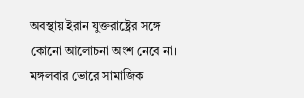অবস্থায় ইরান যুক্তরাষ্ট্রের সঙ্গে কোনো আলোচনা অংশ নেবে না। মঙ্গলবার ভোরে সামাজিক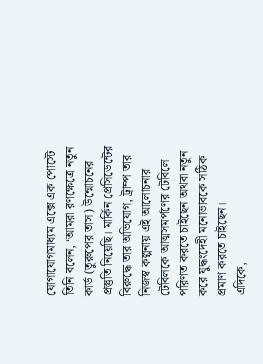যোগাযোগমাধ্যম এক্সে এক পোস্টে তিনি বলেন, ‘আমরা রণক্ষেত্রে নতুন কার্ড (তুরুপের তাস) উন্মোচনের প্রস্তুতি নিয়েছি। মার্কিন প্রেসিডেন্টের বিরুদ্ধে তার অভিযোগ, ট্রাম্প তার নিজস্ব কল্পনায় এই আলোচনার টেবিলকে আত্মসমর্পণের টেবিলে পরিণত করতে চাইছেন অথবা নতুন করে যুদ্ধংদেহী মনোভাবকে সঠিক প্রমাণ করতে চাইছেন।
এদিকে,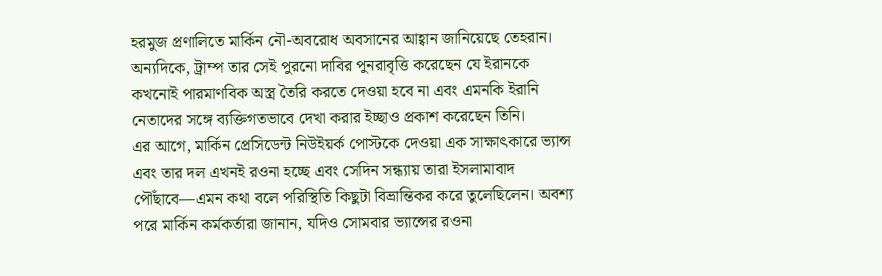হরমুজ প্রণালিতে মার্কিন নৌ-অবরোধ অবসানের আহ্বান জানিয়েছে তেহরান। অন্যদিকে, ট্রাম্প তার সেই পুরনো দাবির পুনরাবৃত্তি করেছেন যে ইরানকে কখনোই পারমাণবিক অস্ত্র তৈরি করতে দেওয়া হবে না এবং এমনকি ইরানি নেতাদের সঙ্গে ব্যক্তিগতভাবে দেখা করার ইচ্ছাও প্রকাশ করেছেন তিনি।
এর আগে, মার্কিন প্রেসিডেন্ট নিউইয়র্ক পোস্টকে দেওয়া এক সাক্ষাৎকারে ভ্যান্স এবং তার দল এখনই রওনা হচ্ছে এবং সেদিন সন্ধ্যায় তারা ইসলামাবাদ পৌঁছাবে—এমন কথা বলে পরিস্থিতি কিছুটা বিভ্রান্তিকর করে তুলেছিলেন। অবশ্য পরে মার্কিন কর্মকর্তারা জানান, যদিও সোমবার ভ্যান্সের রওনা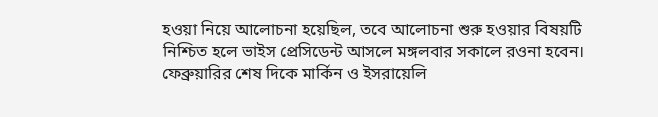হওয়া নিয়ে আলোচনা হয়েছিল, তবে আলোচনা শুরু হওয়ার বিষয়টি নিশ্চিত হলে ভাইস প্রেসিডেন্ট আসলে মঙ্গলবার সকালে রওনা হবেন।
ফেব্রুয়ারির শেষ দিকে মার্কিন ও ইসরায়েলি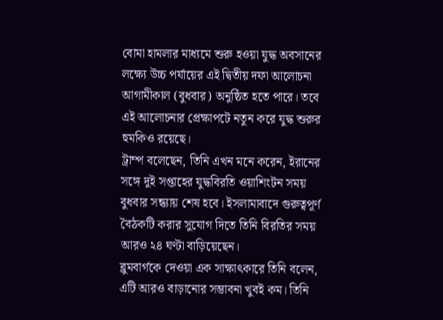বোমা হামলার মাধ্যমে শুরু হওয়া যুদ্ধ অবসানের লক্ষ্যে উচ্চ পর্যায়ের এই দ্বিতীয় দফা আলোচনা আগামীকাল (বুধবার) অনুষ্ঠিত হতে পারে। তবে এই আলোচনার প্রেক্ষাপটে নতুন করে যুদ্ধ শুরুর হুমকিও রয়েছে।
ট্রাম্প বলেছেন, তিনি এখন মনে করেন, ইরানের সঙ্গে দুই সপ্তাহের যুদ্ধবিরতি ওয়াশিংটন সময় বুধবার সন্ধ্যায় শেষ হবে। ইসলামাবাদে গুরুত্বপূর্ণ বৈঠকটি করার সুযোগ দিতে তিনি বিরতির সময় আরও ২৪ ঘণ্টা বাড়িয়েছেন।
ব্লুমবার্গকে দেওয়া এক সাক্ষাৎকারে তিনি বলেন, এটি আরও বাড়ানোর সম্ভাবনা খুবই কম। তিনি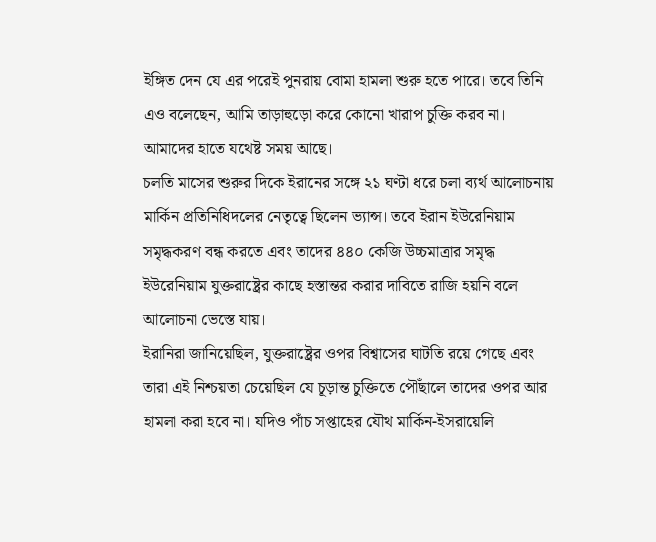ইঙ্গিত দেন যে এর পরেই পুনরায় বোমা হামলা শুরু হতে পারে। তবে তিনি এও বলেছেন, আমি তাড়াহুড়ো করে কোনো খারাপ চুক্তি করব না। আমাদের হাতে যথেষ্ট সময় আছে।
চলতি মাসের শুরুর দিকে ইরানের সঙ্গে ২১ ঘণ্টা ধরে চলা ব্যর্থ আলোচনায় মার্কিন প্রতিনিধিদলের নেতৃত্বে ছিলেন ভ্যান্স। তবে ইরান ইউরেনিয়াম সমৃদ্ধকরণ বন্ধ করতে এবং তাদের ৪৪০ কেজি উচ্চমাত্রার সমৃদ্ধ ইউরেনিয়াম যুক্তরাষ্ট্রের কাছে হস্তান্তর করার দাবিতে রাজি হয়নি বলে আলোচনা ভেস্তে যায়।
ইরানিরা জানিয়েছিল, যুক্তরাষ্ট্রের ওপর বিশ্বাসের ঘাটতি রয়ে গেছে এবং তারা এই নিশ্চয়তা চেয়েছিল যে চূড়ান্ত চুক্তিতে পৌঁছালে তাদের ওপর আর হামলা করা হবে না। যদিও পাঁচ সপ্তাহের যৌথ মার্কিন-ইসরায়েলি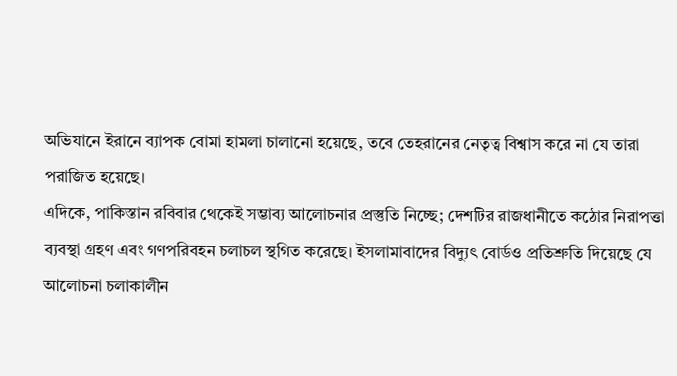অভিযানে ইরানে ব্যাপক বোমা হামলা চালানো হয়েছে, তবে তেহরানের নেতৃত্ব বিশ্বাস করে না যে তারা পরাজিত হয়েছে।
এদিকে, পাকিস্তান রবিবার থেকেই সম্ভাব্য আলোচনার প্রস্তুতি নিচ্ছে; দেশটির রাজধানীতে কঠোর নিরাপত্তা ব্যবস্থা গ্রহণ এবং গণপরিবহন চলাচল স্থগিত করেছে। ইসলামাবাদের বিদ্যুৎ বোর্ডও প্রতিশ্রুতি দিয়েছে যে আলোচনা চলাকালীন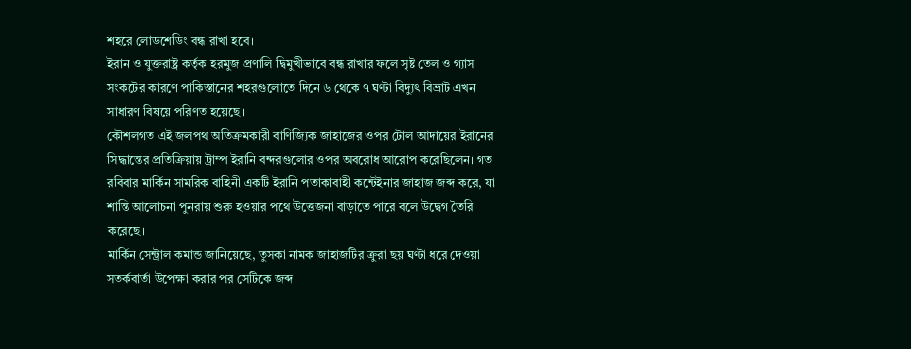শহরে লোডশেডিং বন্ধ রাখা হবে।
ইরান ও যুক্তরাষ্ট্র কর্তৃক হরমুজ প্রণালি দ্বিমুখীভাবে বন্ধ রাখার ফলে সৃষ্ট তেল ও গ্যাস সংকটের কারণে পাকিস্তানের শহরগুলোতে দিনে ৬ থেকে ৭ ঘণ্টা বিদ্যুৎ বিভ্রাট এখন সাধারণ বিষয়ে পরিণত হয়েছে।
কৌশলগত এই জলপথ অতিক্রমকারী বাণিজ্যিক জাহাজের ওপর টোল আদায়ের ইরানের সিদ্ধান্তের প্রতিক্রিয়ায় ট্রাম্প ইরানি বন্দরগুলোর ওপর অবরোধ আরোপ করেছিলেন। গত রবিবার মার্কিন সামরিক বাহিনী একটি ইরানি পতাকাবাহী কন্টেইনার জাহাজ জব্দ করে, যা শান্তি আলোচনা পুনরায় শুরু হওয়ার পথে উত্তেজনা বাড়াতে পারে বলে উদ্বেগ তৈরি করেছে।
মার্কিন সেন্ট্রাল কমান্ড জানিয়েছে, তুসকা নামক জাহাজটির ক্রুরা ছয় ঘণ্টা ধরে দেওয়া সতর্কবার্তা উপেক্ষা করার পর সেটিকে জব্দ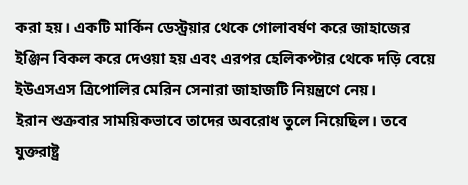করা হয়। একটি মার্কিন ডেস্ট্রয়ার থেকে গোলাবর্ষণ করে জাহাজের ইঞ্জিন বিকল করে দেওয়া হয় এবং এরপর হেলিকপ্টার থেকে দড়ি বেয়ে ইউএসএস ত্রিপোলির মেরিন সেনারা জাহাজটি নিয়ন্ত্রণে নেয়।
ইরান শুক্রবার সাময়িকভাবে তাদের অবরোধ তুলে নিয়েছিল। তবে যুক্তরাষ্ট্র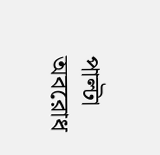পাল্টা অবরোধ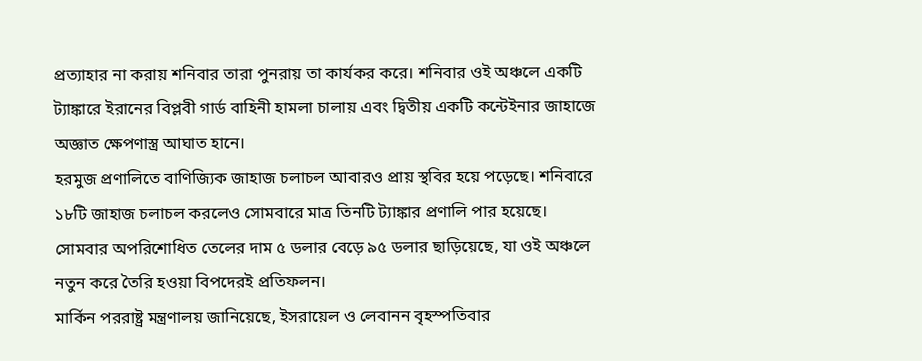প্রত্যাহার না করায় শনিবার তারা পুনরায় তা কার্যকর করে। শনিবার ওই অঞ্চলে একটি ট্যাঙ্কারে ইরানের বিপ্লবী গার্ড বাহিনী হামলা চালায় এবং দ্বিতীয় একটি কন্টেইনার জাহাজে অজ্ঞাত ক্ষেপণাস্ত্র আঘাত হানে।
হরমুজ প্রণালিতে বাণিজ্যিক জাহাজ চলাচল আবারও প্রায় স্থবির হয়ে পড়েছে। শনিবারে ১৮টি জাহাজ চলাচল করলেও সোমবারে মাত্র তিনটি ট্যাঙ্কার প্রণালি পার হয়েছে। সোমবার অপরিশোধিত তেলের দাম ৫ ডলার বেড়ে ৯৫ ডলার ছাড়িয়েছে, যা ওই অঞ্চলে নতুন করে তৈরি হওয়া বিপদেরই প্রতিফলন।
মার্কিন পররাষ্ট্র মন্ত্রণালয় জানিয়েছে, ইসরায়েল ও লেবানন বৃহস্পতিবার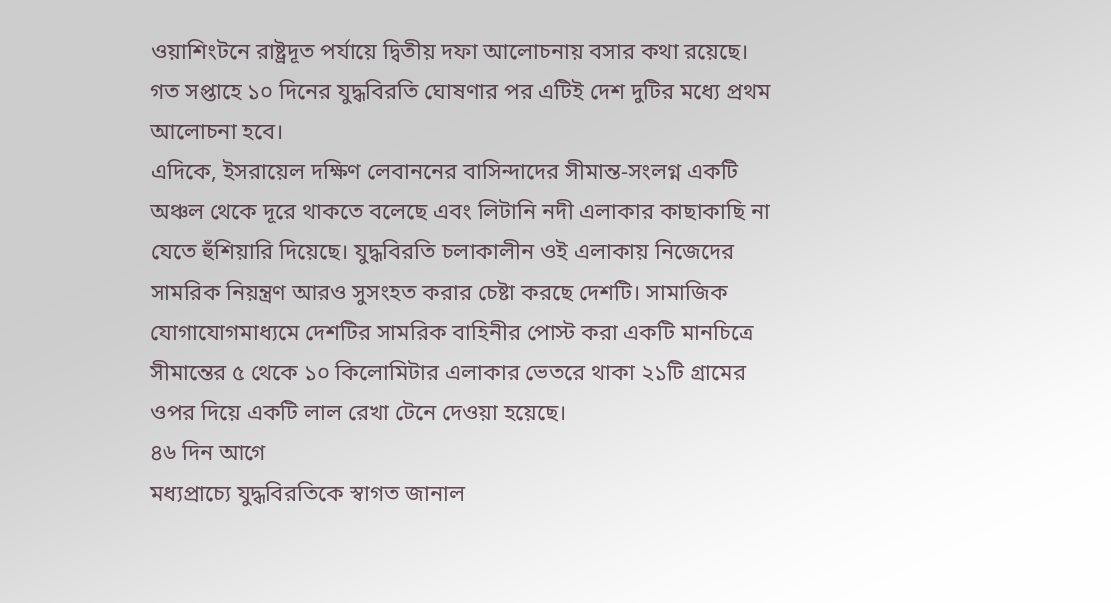ওয়াশিংটনে রাষ্ট্রদূত পর্যায়ে দ্বিতীয় দফা আলোচনায় বসার কথা রয়েছে। গত সপ্তাহে ১০ দিনের যুদ্ধবিরতি ঘোষণার পর এটিই দেশ দুটির মধ্যে প্রথম আলোচনা হবে।
এদিকে, ইসরায়েল দক্ষিণ লেবাননের বাসিন্দাদের সীমান্ত-সংলগ্ন একটি অঞ্চল থেকে দূরে থাকতে বলেছে এবং লিটানি নদী এলাকার কাছাকাছি না যেতে হুঁশিয়ারি দিয়েছে। যুদ্ধবিরতি চলাকালীন ওই এলাকায় নিজেদের সামরিক নিয়ন্ত্রণ আরও সুসংহত করার চেষ্টা করছে দেশটি। সামাজিক যোগাযোগমাধ্যমে দেশটির সামরিক বাহিনীর পোস্ট করা একটি মানচিত্রে সীমান্তের ৫ থেকে ১০ কিলোমিটার এলাকার ভেতরে থাকা ২১টি গ্রামের ওপর দিয়ে একটি লাল রেখা টেনে দেওয়া হয়েছে।
৪৬ দিন আগে
মধ্যপ্রাচ্যে যুদ্ধবিরতিকে স্বাগত জানাল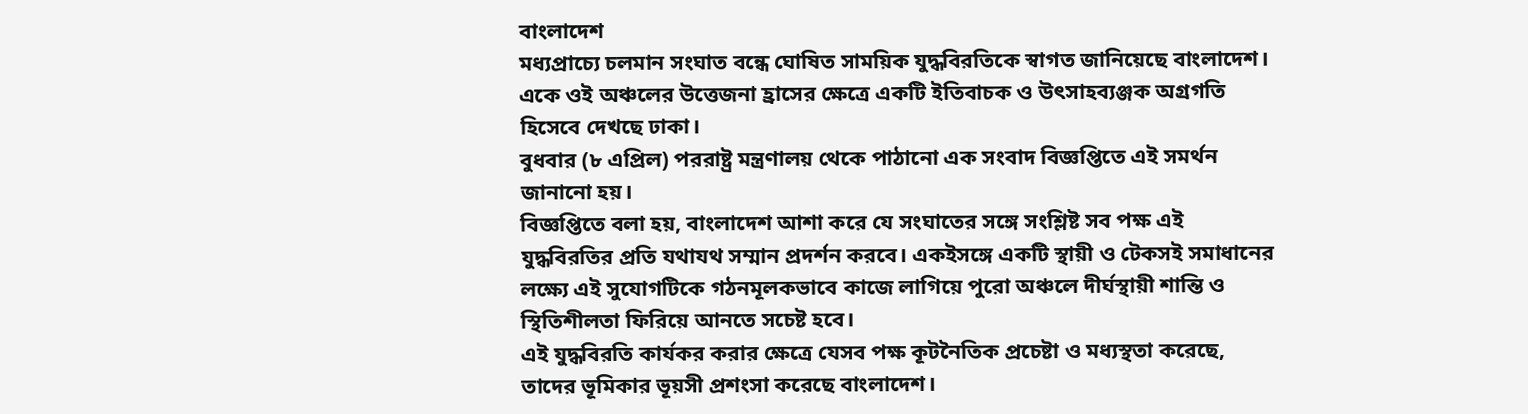বাংলাদেশ
মধ্যপ্রাচ্যে চলমান সংঘাত বন্ধে ঘোষিত সাময়িক যুদ্ধবিরতিকে স্বাগত জানিয়েছে বাংলাদেশ। একে ওই অঞ্চলের উত্তেজনা হ্রাসের ক্ষেত্রে একটি ইতিবাচক ও উৎসাহব্যঞ্জক অগ্রগতি হিসেবে দেখছে ঢাকা।
বুধবার (৮ এপ্রিল) পররাষ্ট্র মন্ত্রণালয় থেকে পাঠানো এক সংবাদ বিজ্ঞপ্তিতে এই সমর্থন জানানো হয়।
বিজ্ঞপ্তিতে বলা হয়, বাংলাদেশ আশা করে যে সংঘাতের সঙ্গে সংশ্লিষ্ট সব পক্ষ এই যুদ্ধবিরতির প্রতি যথাযথ সম্মান প্রদর্শন করবে। একইসঙ্গে একটি স্থায়ী ও টেকসই সমাধানের লক্ষ্যে এই সুযোগটিকে গঠনমূলকভাবে কাজে লাগিয়ে পুরো অঞ্চলে দীর্ঘস্থায়ী শান্তি ও স্থিতিশীলতা ফিরিয়ে আনতে সচেষ্ট হবে।
এই যুদ্ধবিরতি কার্যকর করার ক্ষেত্রে যেসব পক্ষ কূটনৈতিক প্রচেষ্টা ও মধ্যস্থতা করেছে, তাদের ভূমিকার ভূয়সী প্রশংসা করেছে বাংলাদেশ।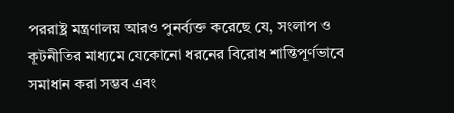পররাষ্ট্র মন্ত্রণালয় আরও পুনর্ব্যক্ত করেছে যে, সংলাপ ও কূটনীতির মাধ্যমে যেকোনো ধরনের বিরোধ শান্তিপূর্ণভাবে সমাধান করা সম্ভব এবং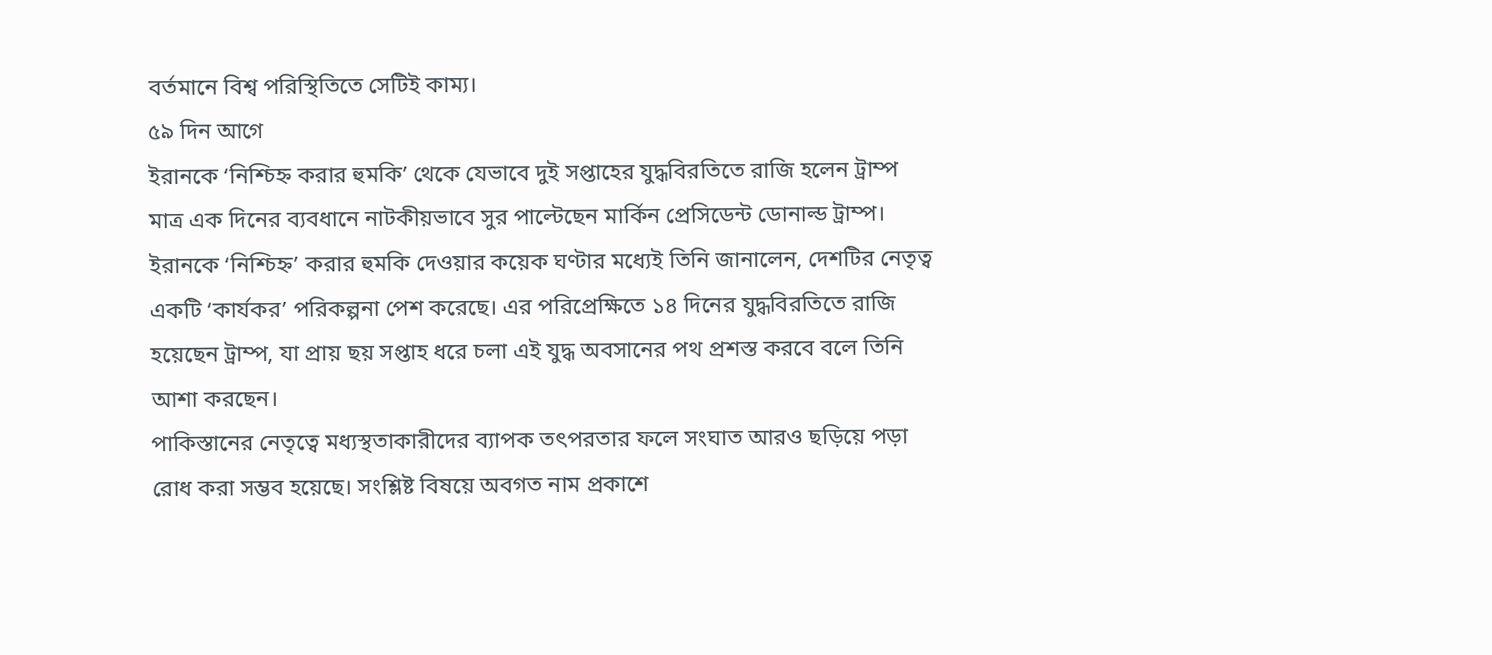বর্তমানে বিশ্ব পরিস্থিতিতে সেটিই কাম্য।
৫৯ দিন আগে
ইরানকে ‘নিশ্চিহ্ন করার হুমকি’ থেকে যেভাবে দুই সপ্তাহের যুদ্ধবিরতিতে রাজি হলেন ট্রাম্প
মাত্র এক দিনের ব্যবধানে নাটকীয়ভাবে সুর পাল্টেছেন মার্কিন প্রেসিডেন্ট ডোনাল্ড ট্রাম্প। ইরানকে ‘নিশ্চিহ্ন’ করার হুমকি দেওয়ার কয়েক ঘণ্টার মধ্যেই তিনি জানালেন, দেশটির নেতৃত্ব একটি ‘কার্যকর’ পরিকল্পনা পেশ করেছে। এর পরিপ্রেক্ষিতে ১৪ দিনের যুদ্ধবিরতিতে রাজি হয়েছেন ট্রাম্প, যা প্রায় ছয় সপ্তাহ ধরে চলা এই যুদ্ধ অবসানের পথ প্রশস্ত করবে বলে তিনি আশা করছেন।
পাকিস্তানের নেতৃত্বে মধ্যস্থতাকারীদের ব্যাপক তৎপরতার ফলে সংঘাত আরও ছড়িয়ে পড়া রোধ করা সম্ভব হয়েছে। সংশ্লিষ্ট বিষয়ে অবগত নাম প্রকাশে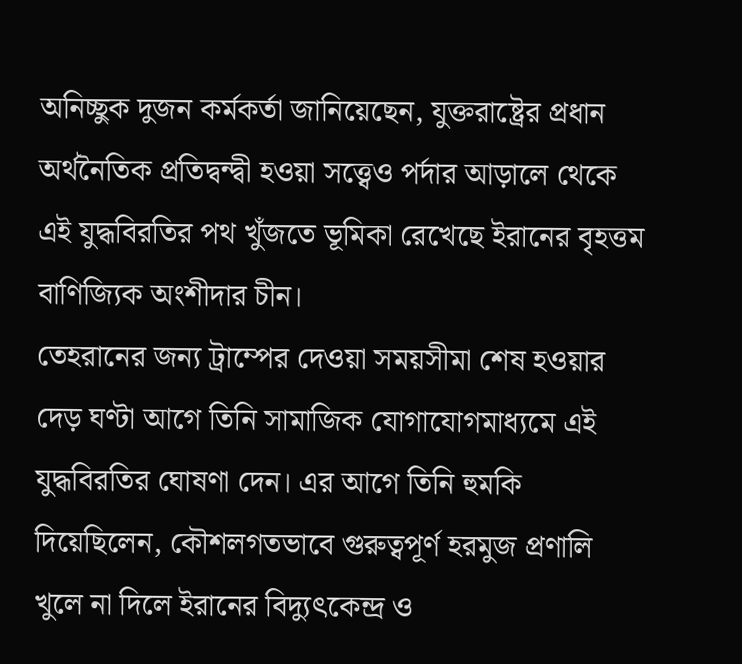অনিচ্ছুক দুজন কর্মকর্তা জানিয়েছেন, যুক্তরাষ্ট্রের প্রধান অর্থনৈতিক প্রতিদ্বন্দ্বী হওয়া সত্ত্বেও পর্দার আড়ালে থেকে এই যুদ্ধবিরতির পথ খুঁজতে ভূমিকা রেখেছে ইরানের বৃহত্তম বাণিজ্যিক অংশীদার চীন।
তেহরানের জন্য ট্রাম্পের দেওয়া সময়সীমা শেষ হওয়ার দেড় ঘণ্টা আগে তিনি সামাজিক যোগাযোগমাধ্যমে এই যুদ্ধবিরতির ঘোষণা দেন। এর আগে তিনি হুমকি দিয়েছিলেন, কৌশলগতভাবে গুরুত্বপূর্ণ হরমুজ প্রণালি খুলে না দিলে ইরানের বিদ্যুৎকেন্দ্র ও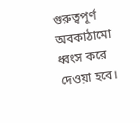গুরুত্বপূর্ণ অবকাঠামো ধ্বংস করে দেওয়া হবে।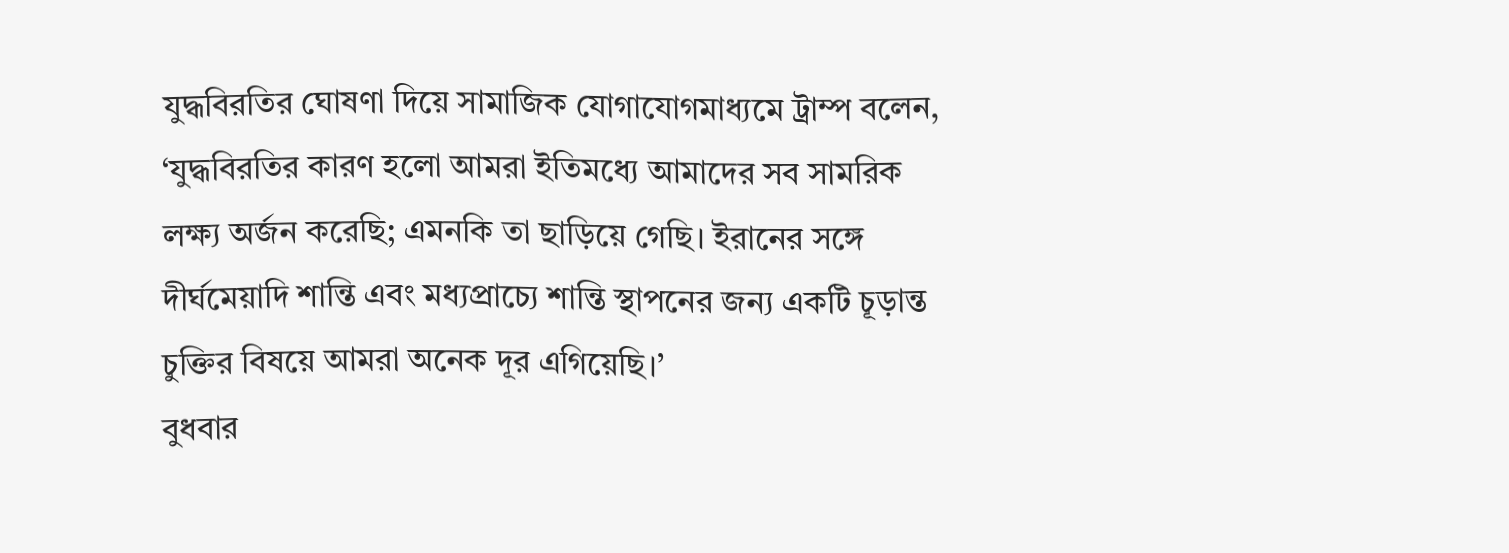যুদ্ধবিরতির ঘোষণা দিয়ে সামাজিক যোগাযোগমাধ্যমে ট্রাম্প বলেন, ‘যুদ্ধবিরতির কারণ হলো আমরা ইতিমধ্যে আমাদের সব সামরিক লক্ষ্য অর্জন করেছি; এমনকি তা ছাড়িয়ে গেছি। ইরানের সঙ্গে দীর্ঘমেয়াদি শান্তি এবং মধ্যপ্রাচ্যে শান্তি স্থাপনের জন্য একটি চূড়ান্ত চুক্তির বিষয়ে আমরা অনেক দূর এগিয়েছি।’
বুধবার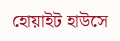হোয়াইট হাউসে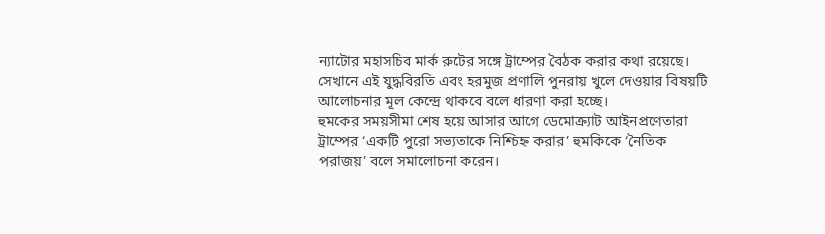ন্যাটোর মহাসচিব মার্ক রুটের সঙ্গে ট্রাম্পের বৈঠক করার কথা রয়েছে। সেখানে এই যুদ্ধবিরতি এবং হরমুজ প্রণালি পুনরায় খুলে দেওয়ার বিষয়টি আলোচনার মূল কেন্দ্রে থাকবে বলে ধারণা করা হচ্ছে।
হুমকের সময়সীমা শেষ হয়ে আসার আগে ডেমোক্র্যাট আইনপ্রণেতারা ট্রাম্পের ‘একটি পুরো সভ্যতাকে নিশ্চিহ্ন করার’ হুমকিকে ‘নৈতিক পরাজয়’ বলে সমালোচনা করেন।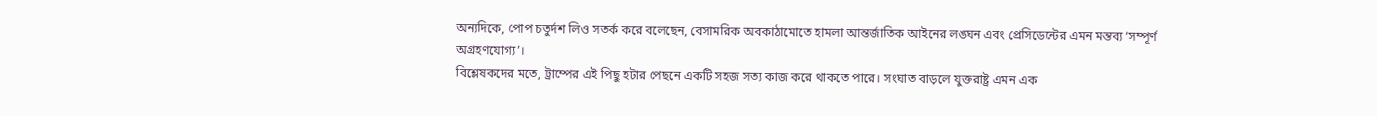অন্যদিকে, পোপ চতুর্দশ লিও সতর্ক করে বলেছেন, বেসামরিক অবকাঠামোতে হামলা আন্তর্জাতিক আইনের লঙ্ঘন এবং প্রেসিডেন্টের এমন মন্তব্য ‘সম্পূর্ণ অগ্রহণযোগ্য’।
বিশ্লেষকদের মতে, ট্রাম্পের এই পিছু হটার পেছনে একটি সহজ সত্য কাজ করে থাকতে পারে। সংঘাত বাড়লে যুক্তরাষ্ট্র এমন এক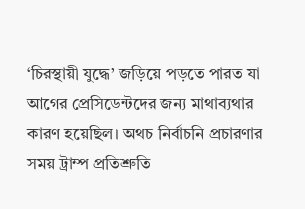‘চিরস্থায়ী যুদ্ধে’ জড়িয়ে পড়তে পারত যা আগের প্রেসিডেন্টদের জন্য মাথাব্যথার কারণ হয়েছিল। অথচ নির্বাচনি প্রচারণার সময় ট্রাম্প প্রতিশ্রুতি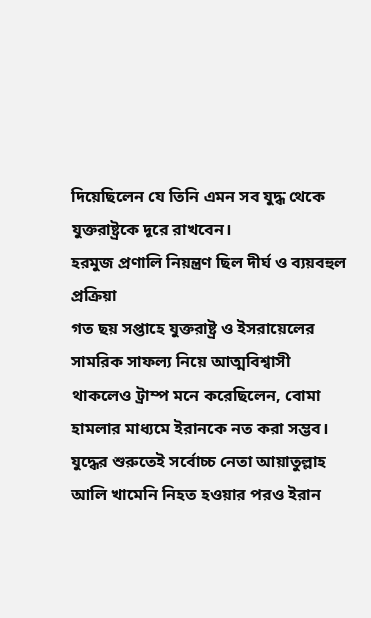দিয়েছিলেন যে তিনি এমন সব যুদ্ধ থেকে যুক্তরাষ্ট্রকে দূরে রাখবেন।
হরমুজ প্রণালি নিয়ন্ত্রণ ছিল দীর্ঘ ও ব্যয়বহুল প্রক্রিয়া
গত ছয় সপ্তাহে যুক্তরাষ্ট্র ও ইসরায়েলের সামরিক সাফল্য নিয়ে আত্মবিশ্বাসী থাকলেও ট্রাম্প মনে করেছিলেন, বোমা হামলার মাধ্যমে ইরানকে নত করা সম্ভব। যুদ্ধের শুরুতেই সর্বোচ্চ নেতা আয়াতুল্লাহ আলি খামেনি নিহত হওয়ার পরও ইরান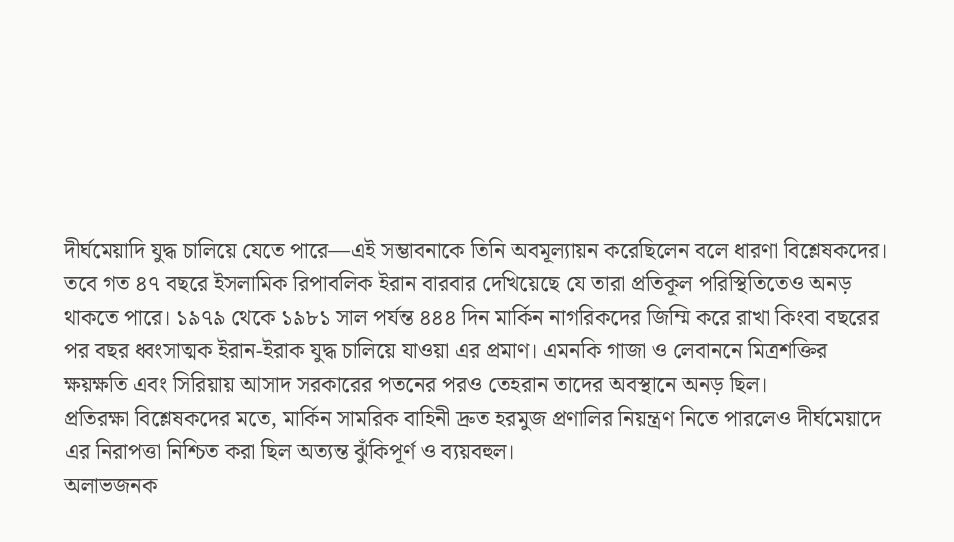দীর্ঘমেয়াদি যুদ্ধ চালিয়ে যেতে পারে—এই সম্ভাবনাকে তিনি অবমূল্যায়ন করেছিলেন বলে ধারণা বিশ্লেষকদের।
তবে গত ৪৭ বছরে ইসলামিক রিপাবলিক ইরান বারবার দেখিয়েছে যে তারা প্রতিকূল পরিস্থিতিতেও অনড় থাকতে পারে। ১৯৭৯ থেকে ১৯৮১ সাল পর্যন্ত ৪৪৪ দিন মার্কিন নাগরিকদের জিম্মি করে রাখা কিংবা বছরের পর বছর ধ্বংসাত্মক ইরান-ইরাক যুদ্ধ চালিয়ে যাওয়া এর প্রমাণ। এমনকি গাজা ও লেবাননে মিত্রশক্তির ক্ষয়ক্ষতি এবং সিরিয়ায় আসাদ সরকারের পতনের পরও তেহরান তাদের অবস্থানে অনড় ছিল।
প্রতিরক্ষা বিশ্লেষকদের মতে, মার্কিন সামরিক বাহিনী দ্রুত হরমুজ প্রণালির নিয়ন্ত্রণ নিতে পারলেও দীর্ঘমেয়াদে এর নিরাপত্তা নিশ্চিত করা ছিল অত্যন্ত ঝুঁকিপূর্ণ ও ব্যয়বহুল।
অলাভজনক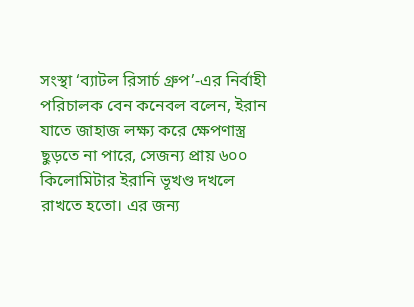সংস্থা ‘ব্যাটল রিসার্চ গ্রুপ’-এর নির্বাহী পরিচালক বেন কনেবল বলেন, ইরান যাতে জাহাজ লক্ষ্য করে ক্ষেপণাস্ত্র ছুড়তে না পারে, সেজন্য প্রায় ৬০০ কিলোমিটার ইরানি ভূখণ্ড দখলে রাখতে হতো। এর জন্য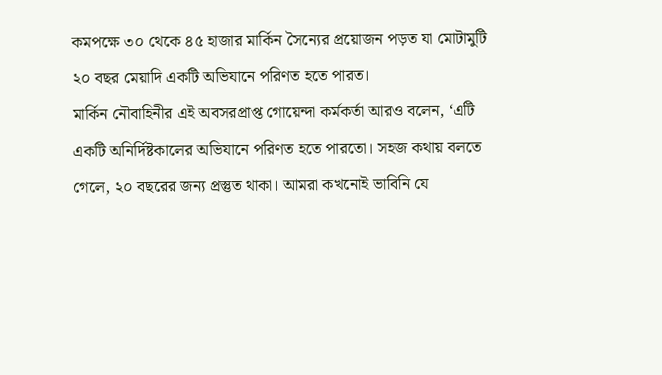কমপক্ষে ৩০ থেকে ৪৫ হাজার মার্কিন সৈন্যের প্রয়োজন পড়ত যা মোটামুটি ২০ বছর মেয়াদি একটি অভিযানে পরিণত হতে পারত।
মার্কিন নৌবাহিনীর এই অবসরপ্রাপ্ত গোয়েন্দা কর্মকর্তা আরও বলেন, ‘এটি একটি অনির্দিষ্টকালের অভিযানে পরিণত হতে পারতো। সহজ কথায় বলতে গেলে, ২০ বছরের জন্য প্রস্তুত থাকা। আমরা কখনোই ভাবিনি যে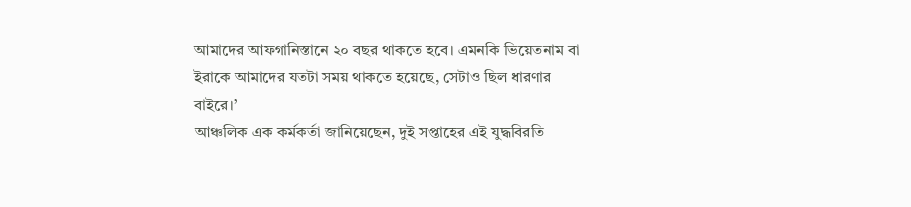আমাদের আফগানিস্তানে ২০ বছর থাকতে হবে। এমনকি ভিয়েতনাম বা ইরাকে আমাদের যতটা সময় থাকতে হয়েছে, সেটাও ছিল ধারণার বাইরে।’
আঞ্চলিক এক কর্মকর্তা জানিয়েছেন, দুই সপ্তাহের এই যুদ্ধবিরতি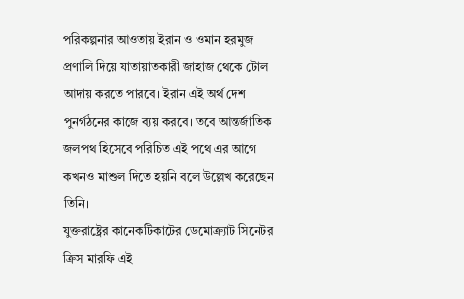পরিকল্পনার আওতায় ইরান ও ওমান হরমুজ প্রণালি দিয়ে যাতায়াতকারী জাহাজ থেকে টোল আদায় করতে পারবে। ইরান এই অর্থ দেশ পুনর্গঠনের কাজে ব্যয় করবে। তবে আন্তর্জাতিক জলপথ হিসেবে পরিচিত এই পথে এর আগে কখনও মাশুল দিতে হয়নি বলে উল্লেখ করেছেন তিনি।
যুক্তরাষ্ট্রের কানেকটিকাটের ডেমোক্র্যাট সিনেটর ক্রিস মারফি এই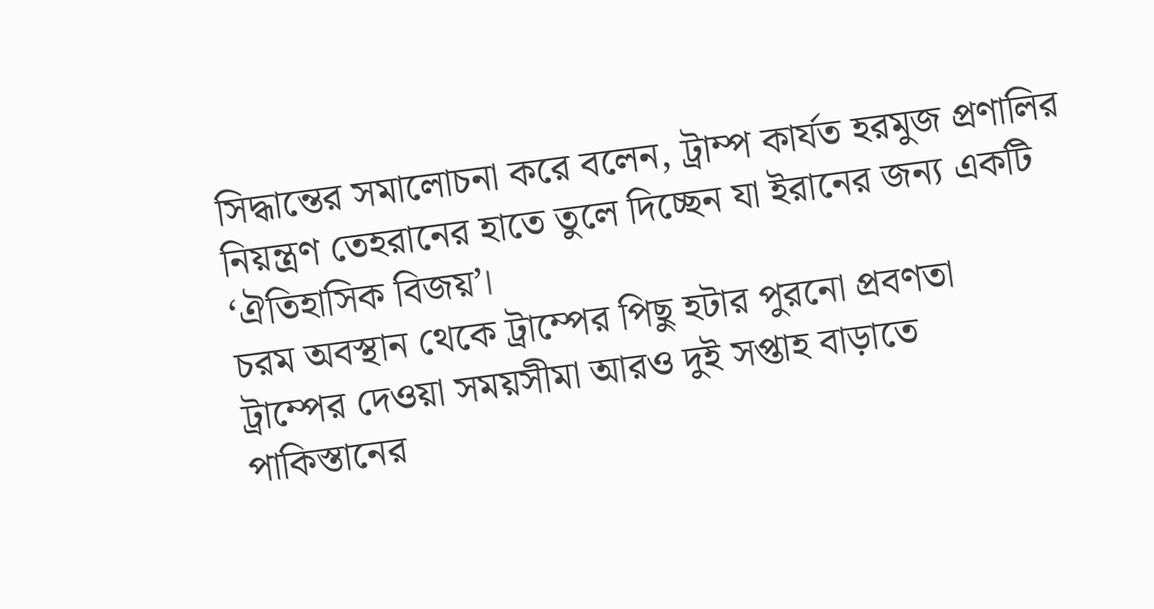সিদ্ধান্তের সমালোচনা করে বলেন, ট্রাম্প কার্যত হরমুজ প্রণালির নিয়ন্ত্রণ তেহরানের হাতে তুলে দিচ্ছেন যা ইরানের জন্য একটি ‘ঐতিহাসিক বিজয়’।
চরম অবস্থান থেকে ট্রাম্পের পিছু হটার পুরনো প্রবণতা
ট্রাম্পের দেওয়া সময়সীমা আরও দুই সপ্তাহ বাড়াতে পাকিস্তানের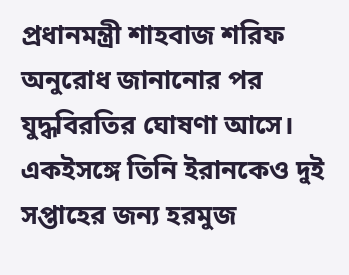প্রধানমন্ত্রী শাহবাজ শরিফ অনুরোধ জানানোর পর যুদ্ধবিরতির ঘোষণা আসে। একইসঙ্গে তিনি ইরানকেও দুই সপ্তাহের জন্য হরমুজ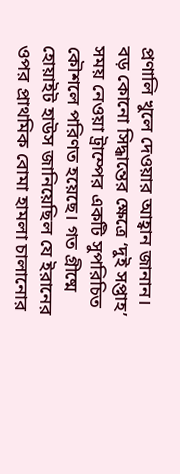প্রণালি খুলে দেওয়ার আহ্বান জানান।
বড় কোনো সিদ্ধান্তের ক্ষেত্রে ‘দুই সপ্তাহ’ সময় নেওয়া ট্রাম্পের একটি সুপরিচিত কৌশলে পরিণত হয়েছে। গত গ্রীষ্মে হোয়াইট হাউস জানিয়েছিল যে ইরানের ওপর প্রাথমিক বোমা হামলা চালানোর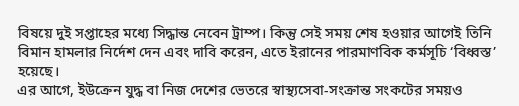বিষয়ে দুই সপ্তাহের মধ্যে সিদ্ধান্ত নেবেন ট্রাম্প। কিন্তু সেই সময় শেষ হওয়ার আগেই তিনি বিমান হামলার নির্দেশ দেন এবং দাবি করেন, এতে ইরানের পারমাণবিক কর্মসূচি ‘বিধ্বস্ত’ হয়েছে।
এর আগে, ইউক্রেন যুদ্ধ বা নিজ দেশের ভেতরে স্বাস্থ্যসেবা-সংক্রান্ত সংকটের সময়ও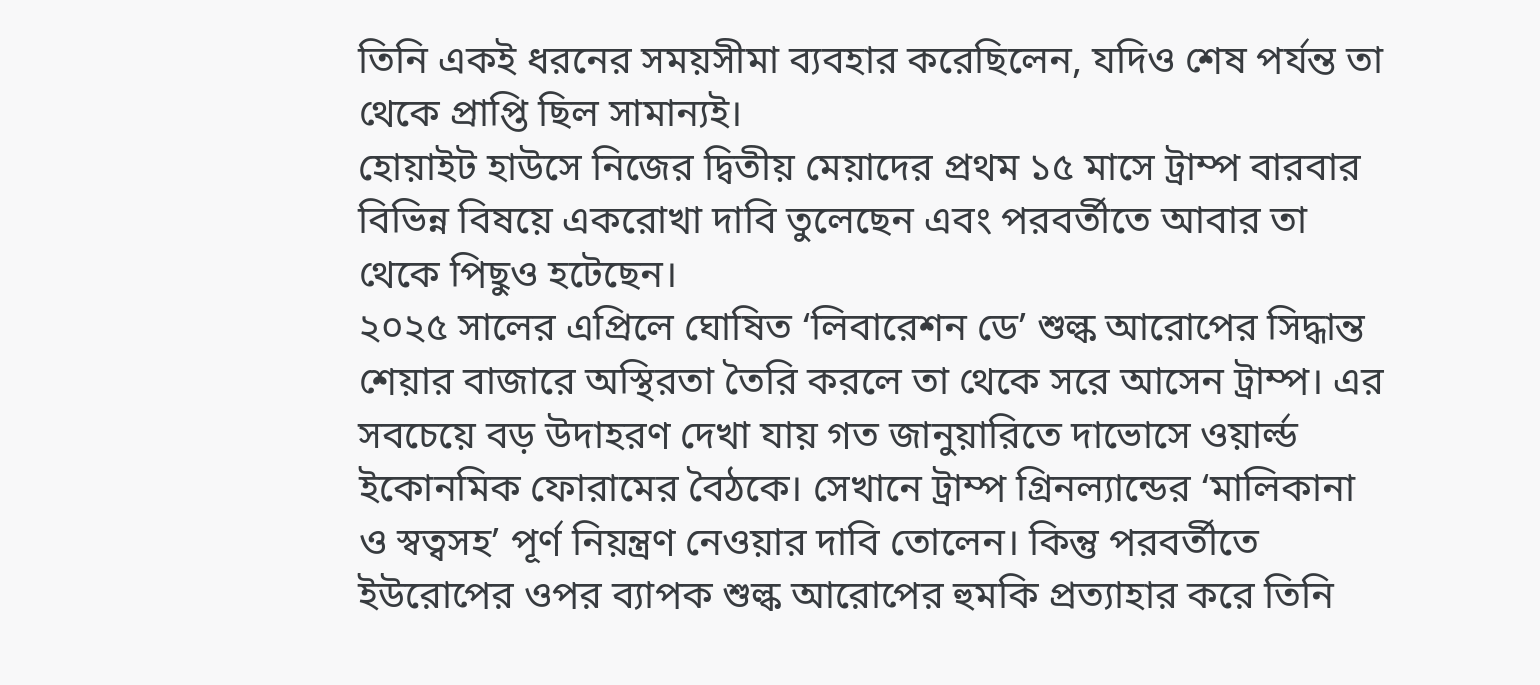তিনি একই ধরনের সময়সীমা ব্যবহার করেছিলেন, যদিও শেষ পর্যন্ত তা থেকে প্রাপ্তি ছিল সামান্যই।
হোয়াইট হাউসে নিজের দ্বিতীয় মেয়াদের প্রথম ১৫ মাসে ট্রাম্প বারবার বিভিন্ন বিষয়ে একরোখা দাবি তুলেছেন এবং পরবর্তীতে আবার তা থেকে পিছুও হটেছেন।
২০২৫ সালের এপ্রিলে ঘোষিত ‘লিবারেশন ডে’ শুল্ক আরোপের সিদ্ধান্ত শেয়ার বাজারে অস্থিরতা তৈরি করলে তা থেকে সরে আসেন ট্রাম্প। এর সবচেয়ে বড় উদাহরণ দেখা যায় গত জানুয়ারিতে দাভোসে ওয়ার্ল্ড ইকোনমিক ফোরামের বৈঠকে। সেখানে ট্রাম্প গ্রিনল্যান্ডের ‘মালিকানা ও স্বত্বসহ’ পূর্ণ নিয়ন্ত্রণ নেওয়ার দাবি তোলেন। কিন্তু পরবর্তীতে ইউরোপের ওপর ব্যাপক শুল্ক আরোপের হুমকি প্রত্যাহার করে তিনি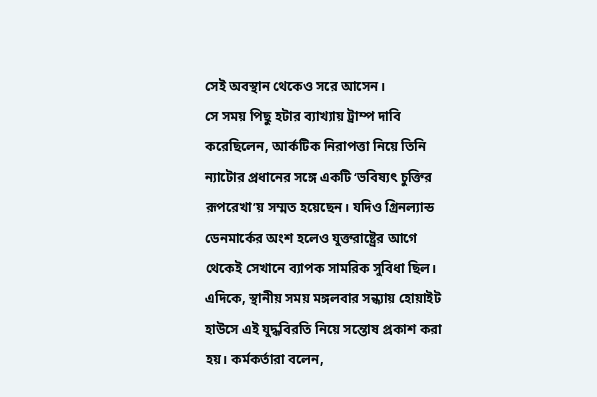সেই অবস্থান থেকেও সরে আসেন।
সে সময় পিছু হটার ব্যাখ্যায় ট্রাম্প দাবি করেছিলেন, আর্কটিক নিরাপত্তা নিয়ে তিনি ন্যাটোর প্রধানের সঙ্গে একটি ‘ভবিষ্যৎ চুক্তির রূপরেখা’য় সম্মত হয়েছেন। যদিও গ্রিনল্যান্ড ডেনমার্কের অংশ হলেও যুক্তরাষ্ট্রের আগে থেকেই সেখানে ব্যাপক সামরিক সুবিধা ছিল।
এদিকে, স্থানীয় সময় মঙ্গলবার সন্ধ্যায় হোয়াইট হাউসে এই যুদ্ধবিরতি নিয়ে সন্তোষ প্রকাশ করা হয়। কর্মকর্তারা বলেন,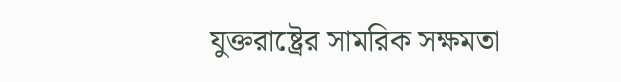যুক্তরাষ্ট্রের সামরিক সক্ষমতা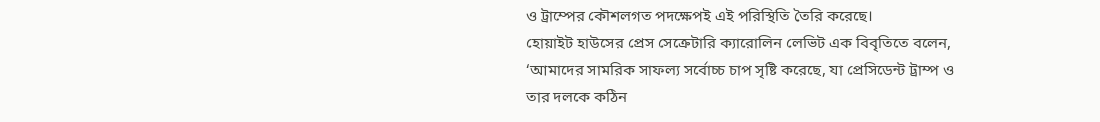ও ট্রাম্পের কৌশলগত পদক্ষেপই এই পরিস্থিতি তৈরি করেছে।
হোয়াইট হাউসের প্রেস সেক্রেটারি ক্যারোলিন লেভিট এক বিবৃতিতে বলেন, ‘আমাদের সামরিক সাফল্য সর্বোচ্চ চাপ সৃষ্টি করেছে, যা প্রেসিডেন্ট ট্রাম্প ও তার দলকে কঠিন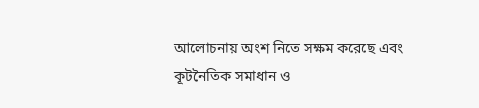আলোচনায় অংশ নিতে সক্ষম করেছে এবং কূটনৈতিক সমাধান ও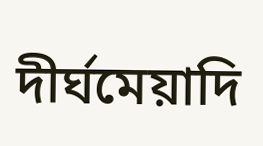দীর্ঘমেয়াদি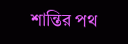শান্তির পথ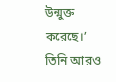উন্মুক্ত করেছে।’ তিনি আরও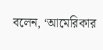বলেন, ‘আমেরিকার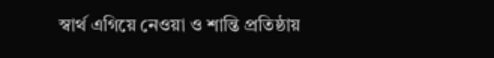স্বার্থ এগিয়ে নেওয়া ও শান্তি প্রতিষ্ঠায়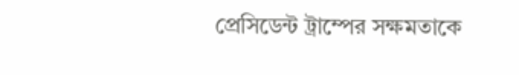প্রেসিডেন্ট ট্রাম্পের সক্ষমতাকে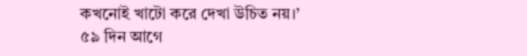কখনোই খাটো করে দেখা উচিত নয়।’
৫৯ দিন আগে